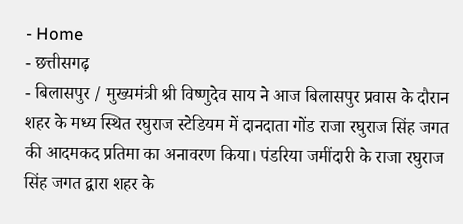- Home
- छत्तीसगढ़
- बिलासपुर / मुख्यमंत्री श्री विष्णुदेव साय ने आज बिलासपुर प्रवास के दौरान शहर के मध्य स्थित रघुराज स्टेडियम में दानदाता गोंड राजा रघुराज सिंह जगत की आदमकद प्रतिमा का अनावरण किया। पंडरिया जमींदारी के राजा रघुराज सिंह जगत द्वारा शहर के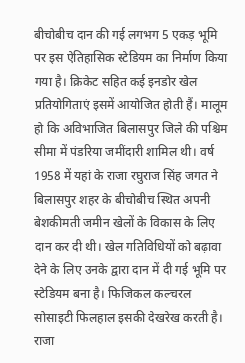बीचोबीच दान की गई लगभग 5 एकड़ भूमि पर इस ऐतिहासिक स्टेडियम का निर्माण किया गया है। क्रिकेट सहित कई इनडोर खेल प्रतियोगिताएं इसमें आयोजित होती हैं। मालूम हो कि अविभाजित बिलासपुर जिले की पश्चिम सीमा में पंडरिया जमींदारी शामिल थी। वर्ष 1958 में यहां के राजा रघुराज सिंह जगत ने बिलासपुर शहर के बीचोबीच स्थित अपनी बेशकीमती जमीन खेलों के विकास के लिए दान कर दी थी। खेल गतिविधियों को बढ़ावा देने के लिए उनके द्वारा दान में दी गई भूमि पर स्टेडियम बना है। फिजिकल कल्चरल सोसाइटी फिलहाल इसकी देखरेख करती है। राजा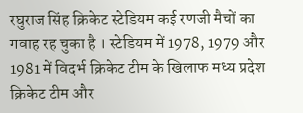रघुराज सिंह क्रिकेट स्टेडियम कई रणजी मैचों का गवाह रह चुका है । स्टेडियम में 1978, 1979 और 1981 में विदर्भ क्रिकेट टीम के खिलाफ मध्य प्रदेश क्रिकेट टीम और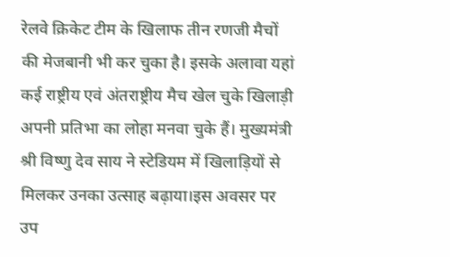रेलवे क्रिकेट टीम के खिलाफ तीन रणजी मैचों की मेजबानी भी कर चुका है। इसके अलावा यहां कई राष्ट्रीय एवं अंतराष्ट्रीय मैच खेल चुके खिलाड़ी अपनी प्रतिभा का लोहा मनवा चुके हैं। मुख्यमंत्री श्री विष्णु देव साय ने स्टेडियम में खिलाड़ियों से मिलकर उनका उत्साह बढ़ाया।इस अवसर पर उप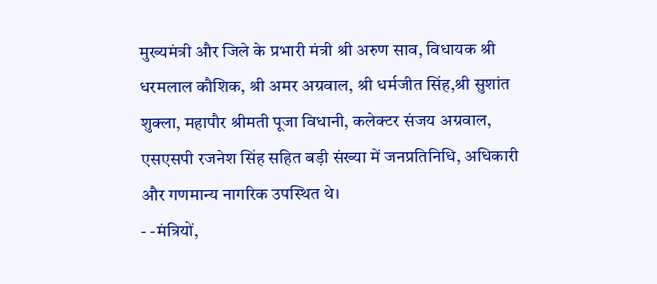मुख्यमंत्री और जिले के प्रभारी मंत्री श्री अरुण साव, विधायक श्री धरमलाल कौशिक, श्री अमर अग्रवाल, श्री धर्मजीत सिंह,श्री सुशांत शुक्ला, महापौर श्रीमती पूजा विधानी, कलेक्टर संजय अग्रवाल, एसएसपी रजनेश सिंह सहित बड़ी संख्या में जनप्रतिनिधि, अधिकारी और गणमान्य नागरिक उपस्थित थे।
- -मंत्रियों,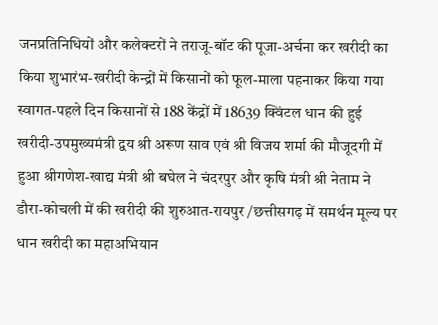जनप्रतिनिधियों और कलेक्टरों ने तराजू-बॉट की पूजा-अर्चना कर खरीदी का किया शुभारंभ-खरीदी केन्द्रों में किसानों को फूल-माला पहनाकर किया गया स्वागत-पहले दिन किसानों से 188 केंद्रों में 18639 क्विंटल धान की हुई खरीदी-उपमुख्यमंत्री द्वय श्री अरूण साव एवं श्री विजय शर्मा की मौजूदगी में हुआ श्रीगणेश-खाद्य मंत्री श्री बघेल ने चंदरपुर और कृषि मंत्री श्री नेताम ने डौरा-कोचली में की खरीदी की शुरुआत-रायपुर /छत्तीसगढ़ में समर्थन मूल्य पर धान खरीदी का महाअभियान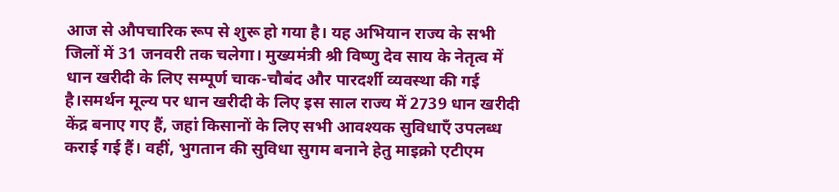आज से औपचारिक रूप से शुरू हो गया है। यह अभियान राज्य के सभी जिलों में 31 जनवरी तक चलेगा। मुख्यमंत्री श्री विष्णु देव साय के नेतृत्व में धान खरीदी के लिए सम्पूर्ण चाक-चौबंद और पारदर्शी व्यवस्था की गई है।समर्थन मूल्य पर धान खरीदी के लिए इस साल राज्य में 2739 धान खरीदी केंद्र बनाए गए हैं, जहां किसानों के लिए सभी आवश्यक सुविधाएँ उपलब्ध कराई गई हैं। वहीं, भुगतान की सुविधा सुगम बनाने हेतु माइक्रो एटीएम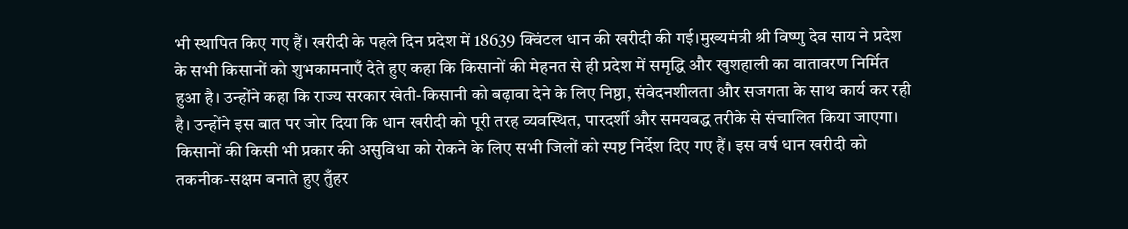भी स्थापित किए गए हैं। खरीदी के पहले दिन प्रदेश में 18639 क्विंटल धान की खरीदी की गई।मुख्यमंत्री श्री विष्णु देव साय ने प्रदेश के सभी किसानों को शुभकामनाएँ देते हुए कहा कि किसानों की मेहनत से ही प्रदेश में समृद्धि और खुशहाली का वातावरण निर्मित हुआ है। उन्होंने कहा कि राज्य सरकार खेती-किसानी को बढ़ावा देने के लिए निष्ठा, संवेदनशीलता और सजगता के साथ कार्य कर रही है। उन्होंने इस बात पर जोर दिया कि धान खरीदी को पूरी तरह व्यवस्थित, पारदर्शी और समयबद्ध तरीके से संचालित किया जाएगा। किसानों की किसी भी प्रकार की असुविधा को रोकने के लिए सभी जिलों को स्पष्ट निर्देश दिए गए हैं। इस वर्ष धान खरीदी को तकनीक-सक्षम बनाते हुए तुँहर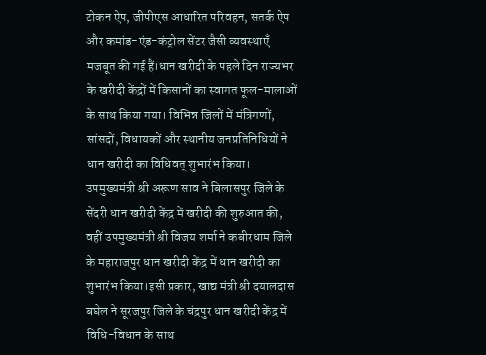टोकन ऐप, जीपीएस आधारित परिवहन, सतर्क ऐप और कमांड-एंड-कंट्रोल सेंटर जैसी व्यवस्थाएँ मजबूत की गई हैं।धान खरीदी के पहले दिन राज्यभर के खरीदी केंद्रों में किसानों का स्वागत फूल-मालाओं के साथ किया गया। विभिन्न जिलों में मंत्रिगणों, सांसदों, विधायकों और स्थानीय जनप्रतिनिधियों ने धान खरीदी का विधिवत् शुभारंभ किया। उपमुख्यमंत्री श्री अरूण साव ने बिलासपुर जिले के सेंदरी धान खरीदी केंद्र में खरीदी की शुरुआत की, वहीं उपमुख्यमंत्री श्री विजय शर्मा ने कबीरधाम जिले के महाराजपुर धान खरीदी केंद्र में धान खरीदी का शुभारंभ किया।इसी प्रकार, खाद्य मंत्री श्री दयालदास बघेल ने सूरजपुर जिले के चंद्रपुर धान खरीदी केंद्र में विधि-विधान के साथ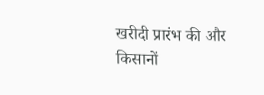खरीदी प्रारंभ की और किसानों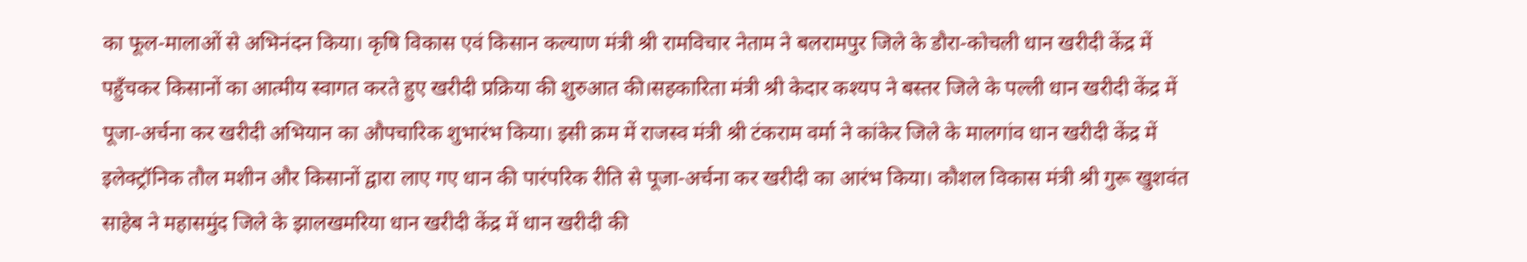का फूल-मालाओं से अभिनंदन किया। कृषि विकास एवं किसान कल्याण मंत्री श्री रामविचार नेताम ने बलरामपुर जिले के डौरा-कोचली धान खरीदी केंद्र में पहुँचकर किसानों का आत्मीय स्वागत करते हुए खरीदी प्रक्रिया की शुरुआत की।सहकारिता मंत्री श्री केदार कश्यप ने बस्तर जिले के पल्ली धान खरीदी केंद्र में पूजा-अर्चना कर खरीदी अभियान का औपचारिक शुभारंभ किया। इसी क्रम में राजस्व मंत्री श्री टंकराम वर्मा ने कांकेर जिले के मालगांव धान खरीदी केंद्र में इलेक्ट्रॉनिक तौल मशीन और किसानों द्वारा लाए गए धान की पारंपरिक रीति से पूजा-अर्चना कर खरीदी का आरंभ किया। कौशल विकास मंत्री श्री गुरू खुशवंत साहेब ने महासमुंद जिले के झालखमरिया धान खरीदी केंद्र में धान खरीदी की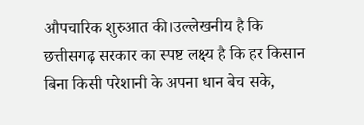औपचारिक शुरुआत की।उल्लेखनीय है कि छत्तीसगढ़ सरकार का स्पष्ट लक्ष्य है कि हर किसान बिना किसी परेशानी के अपना धान बेच सके,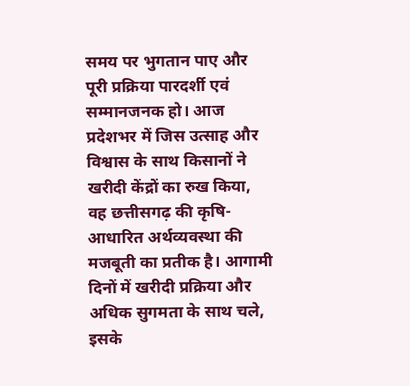समय पर भुगतान पाए और पूरी प्रक्रिया पारदर्शी एवं सम्मानजनक हो। आज प्रदेशभर में जिस उत्साह और विश्वास के साथ किसानों ने खरीदी केंद्रों का रुख किया, वह छत्तीसगढ़ की कृषि-आधारित अर्थव्यवस्था की मजबूती का प्रतीक है। आगामी दिनों में खरीदी प्रक्रिया और अधिक सुगमता के साथ चले, इसके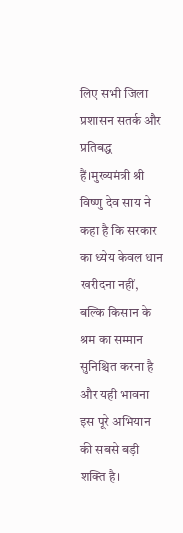लिए सभी जिला प्रशासन सतर्क और प्रतिबद्ध हैं।मुख्यमंत्री श्री विष्णु देव साय ने कहा है कि सरकार का ध्येय केवल धान खरीदना नहीं, बल्कि किसान के श्रम का सम्मान सुनिश्चित करना है और यही भावना इस पूरे अभियान की सबसे बड़ी शक्ति है।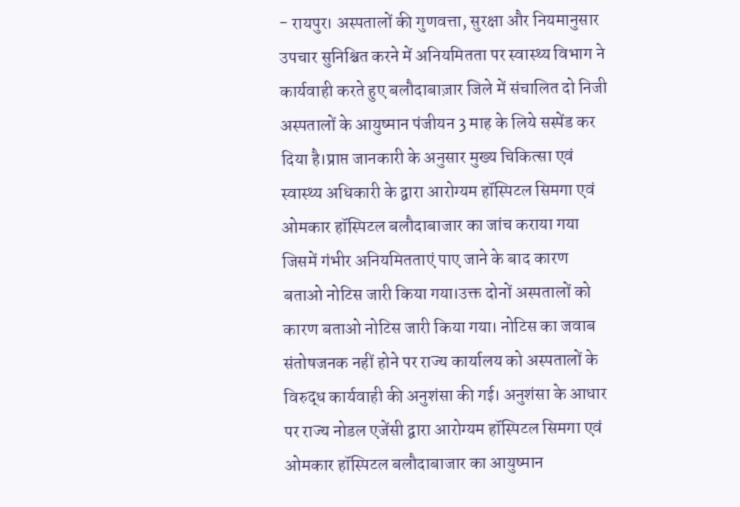- रायपुर। अस्पतालों की गुणवत्ता, सुरक्षा और नियमानुसार उपचार सुनिश्चित करने में अनियमितता पर स्वास्थ्य विभाग ने कार्यवाही करते हुए बलौदाबाज़ार जिले में संचालित दो निजी अस्पतालों के आयुष्मान पंजीयन 3 माह के लिये सस्पेंड कर दिया है।प्राप्त जानकारी के अनुसार मुख्य चिकित्सा एवं स्वास्थ्य अधिकारी के द्वारा आरोग्यम हॉस्पिटल सिमगा एवं ओमकार हॉस्पिटल बलौदाबाजार का जांच कराया गया जिसमें गंभीर अनियमितताएं पाए जाने के बाद कारण बताओ नोटिस जारी किया गया।उक्त दोनों अस्पतालों को कारण बताओ नोटिस जारी किया गया। नोटिस का जवाब संतोषजनक नहीं होने पर राज्य कार्यालय को अस्पतालों के विरुद्ध कार्यवाही की अनुशंसा की गई। अनुशंसा के आधार पर राज्य नोडल एजेंसी द्वारा आरोग्यम हॉस्पिटल सिमगा एवं ओमकार हॉस्पिटल बलौदाबाजार का आयुष्मान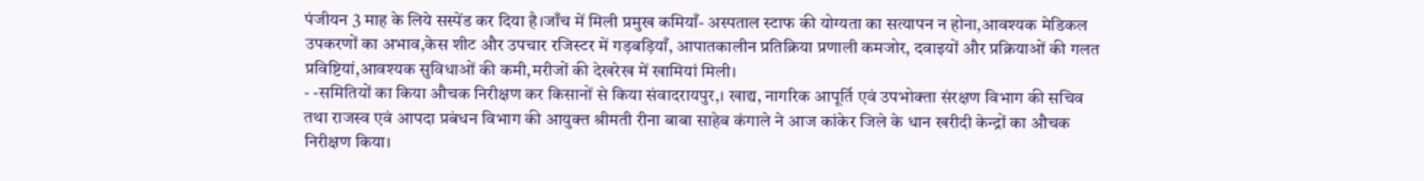पंजीयन 3 माह के लिये सस्पेंड कर दिया है।जाँच में मिली प्रमुख कमियाँ- अस्पताल स्टाफ की योग्यता का सत्यापन न होना,आवश्यक मेडिकल उपकरणों का अभाव,केस शीट और उपचार रजिस्टर में गड़बड़ियाँ, आपातकालीन प्रतिक्रिया प्रणाली कमजोर, दवाइयों और प्रक्रियाओं की गलत प्रविष्टियां,आवश्यक सुविधाओं की कमी,मरीजों की देखरेख में खामियां मिली।
- -समितियों का किया औचक निरीक्षण कर किसानों से किया संवादरायपुर,। खाद्य, नागरिक आपूर्ति एवं उपभोक्ता संरक्षण विभाग की सचिव तथा राजस्व एवं आपदा प्रबंधन विभाग की आयुक्त श्रीमती रीना बाबा साहेब कंगाले ने आज कांकेर जिले के धान खरीदी केन्द्रों का औचक निरीक्षण किया।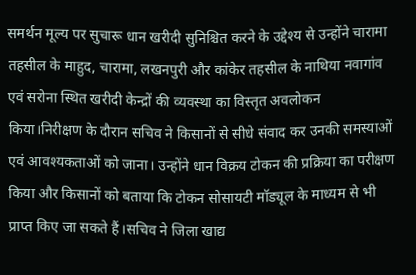समर्थन मूल्य पर सुचारू धान खरीदी सुनिश्चित करने के उद्देश्य से उन्होंने चारामा तहसील के माहुद, चारामा, लखनपुरी और कांकेर तहसील के नाथिया नवागांव एवं सरोना स्थित खरीदी केन्द्रों की व्यवस्था का विस्तृत अवलोकन किया।निरीक्षण के दौरान सचिव ने किसानों से सीधे संवाद कर उनकी समस्याओं एवं आवश्यकताओं को जाना। उन्होंने धान विक्रय टोकन की प्रक्रिया का परीक्षण किया और किसानों को बताया कि टोकन सोसायटी मॉड्यूल के माध्यम से भी प्राप्त किए जा सकते हैं।सचिव ने जिला खाद्य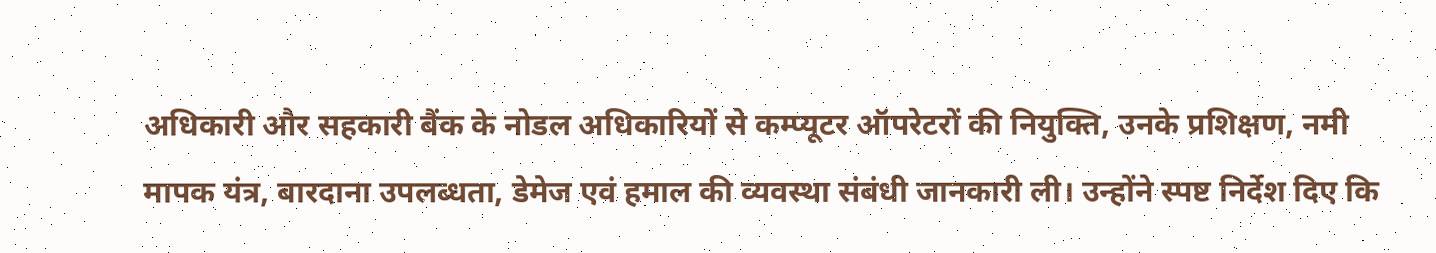अधिकारी और सहकारी बैंक के नोडल अधिकारियों से कम्प्यूटर ऑपरेटरों की नियुक्ति, उनके प्रशिक्षण, नमी मापक यंत्र, बारदाना उपलब्धता, डेमेज एवं हमाल की व्यवस्था संबंधी जानकारी ली। उन्होंने स्पष्ट निर्देश दिए कि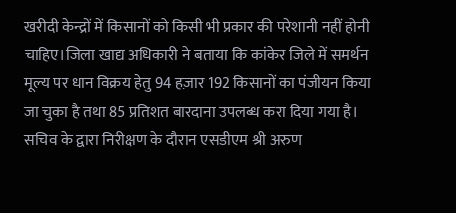खरीदी केन्द्रों में किसानों को किसी भी प्रकार की परेशानी नहीं होनी चाहिए।जिला खाद्य अधिकारी ने बताया कि कांकेर जिले में समर्थन मूल्य पर धान विक्रय हेतु 94 हज़ार 192 किसानों का पंजीयन किया जा चुका है तथा 85 प्रतिशत बारदाना उपलब्ध करा दिया गया है। सचिव के द्वारा निरीक्षण के दौरान एसडीएम श्री अरुण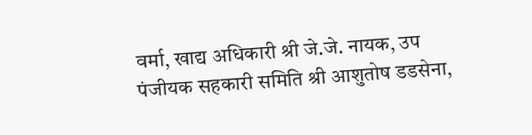वर्मा, खाद्य अधिकारी श्री जे.जे. नायक, उप पंजीयक सहकारी समिति श्री आशुतोष डडसेना,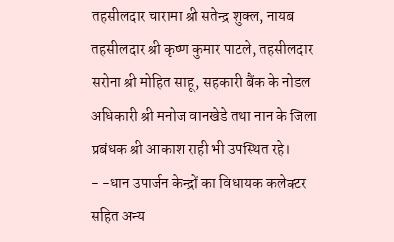तहसीलदार चारामा श्री सतेन्द्र शुक्ल, नायब तहसीलदार श्री कृष्ण कुमार पाटले, तहसीलदार सरोना श्री मोहित साहू, सहकारी बैंक के नोडल अधिकारी श्री मनोज वानखेडे तथा नान के जिला प्रबंधक श्री आकाश राही भी उपस्थित रहे।
- -धान उपार्जन केन्द्रों का विधायक कलेक्टर सहित अन्य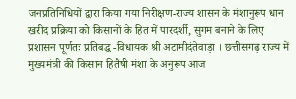जनप्रतिनिधियों द्वारा किया गया निरीक्षण-राज्य शासन के मंशानुरूप धान खरीद प्रक्रिया को किसानों के हित में पारदर्शी, सुगम बनाने के लिए प्रशासन पूर्णतः प्रतिबद्ध -विधायक श्री अटामीदंतेवाड़ा । छत्तीसगढ़ राज्य में मुख्यमंत्री की किसान हितैषी मंशा के अनुरूप आज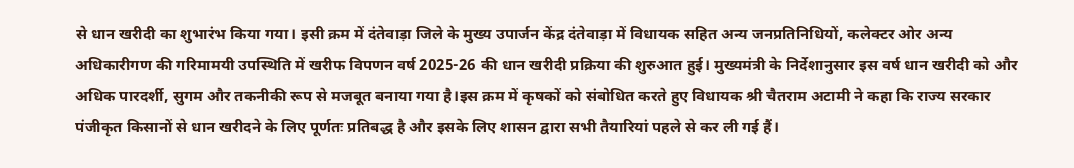से धान खरीदी का शुभारंभ किया गया। इसी क्रम में दंतेवाड़ा जिले के मुख्य उपार्जन केंद्र दंतेवाड़ा में विधायक सहित अन्य जनप्रतिनिधियों, कलेक्टर ओर अन्य अधिकारीगण की गरिमामयी उपस्थिति में खरीफ विपणन वर्ष 2025-26 की धान खरीदी प्रक्रिया की शुरुआत हुई। मुख्यमंत्री के निर्देशानुसार इस वर्ष धान खरीदी को और अधिक पारदर्शी, सुगम और तकनीकी रूप से मजबूत बनाया गया है।इस क्रम में कृषकों को संबोधित करते हुए विधायक श्री चैतराम अटामी ने कहा कि राज्य सरकार पंजीकृत किसानों से धान खरीदने के लिए पूर्णतः प्रतिबद्ध है और इसके लिए शासन द्वारा सभी तैयारियां पहले से कर ली गई हैं।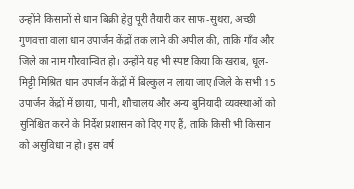उन्होंने किसानों से धान बिक्री हेतु पूरी तैयारी कर साफ-सुथरा, अच्छी गुणवत्ता वाला धान उपार्जन केंद्रों तक लाने की अपील की, ताकि गाँव और जिले का नाम गौरवान्वित हो। उन्होंने यह भी स्पष्ट किया कि खराब, धूल-मिट्टी मिश्रित धान उपार्जन केंद्रों में बिल्कुल न लाया जाए।जिले के सभी 15 उपार्जन केंद्रों में छाया, पानी, शौचालय और अन्य बुनियादी व्यवस्थाओं को सुनिश्चित करने के निर्देश प्रशासन को दिए गए हैं, ताकि किसी भी किसान को असुविधा न हो। इस वर्ष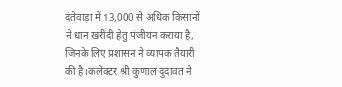दंतेवाड़ा में 13,000 से अधिक किसानों ने धान खरीदी हेतु पंजीयन कराया है, जिनके लिए प्रशासन ने व्यापक तैयारी की है।कलेक्टर श्री कुणाल दुदावत ने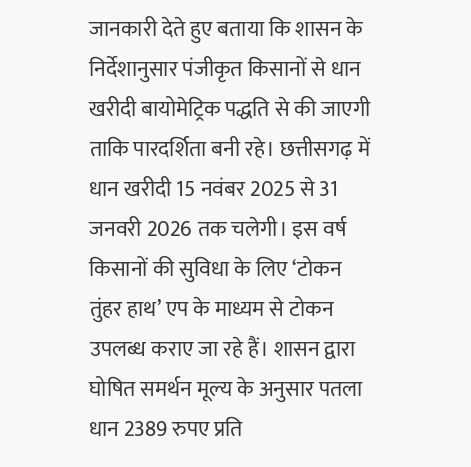जानकारी देते हुए बताया कि शासन के निर्देशानुसार पंजीकृत किसानों से धान खरीदी बायोमेट्रिक पद्धति से की जाएगी ताकि पारदर्शिता बनी रहे। छत्तीसगढ़ में धान खरीदी 15 नवंबर 2025 से 31 जनवरी 2026 तक चलेगी। इस वर्ष किसानों की सुविधा के लिए ‘टोकन तुंहर हाथ’ एप के माध्यम से टोकन उपलब्ध कराए जा रहे हैं। शासन द्वारा घोषित समर्थन मूल्य के अनुसार पतला धान 2389 रुपए प्रति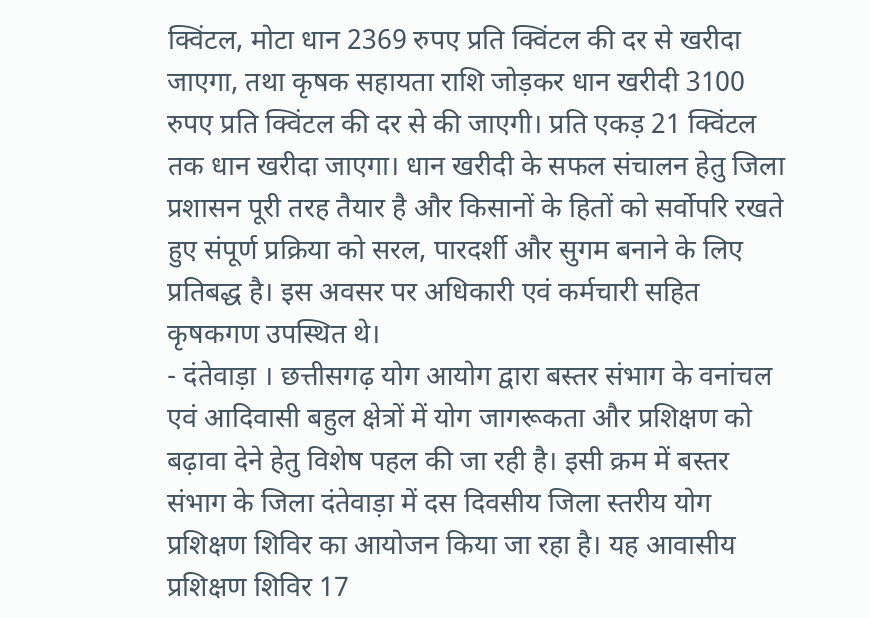क्विंटल, मोटा धान 2369 रुपए प्रति क्विंटल की दर से खरीदा जाएगा, तथा कृषक सहायता राशि जोड़कर धान खरीदी 3100 रुपए प्रति क्विंटल की दर से की जाएगी। प्रति एकड़ 21 क्विंटल तक धान खरीदा जाएगा। धान खरीदी के सफल संचालन हेतु जिला प्रशासन पूरी तरह तैयार है और किसानों के हितों को सर्वोपरि रखते हुए संपूर्ण प्रक्रिया को सरल, पारदर्शी और सुगम बनाने के लिए प्रतिबद्ध है। इस अवसर पर अधिकारी एवं कर्मचारी सहित कृषकगण उपस्थित थे।
- दंतेवाड़ा । छत्तीसगढ़ योग आयोग द्वारा बस्तर संभाग के वनांचल एवं आदिवासी बहुल क्षेत्रों में योग जागरूकता और प्रशिक्षण को बढ़ावा देने हेतु विशेष पहल की जा रही है। इसी क्रम में बस्तर संभाग के जिला दंतेवाड़ा में दस दिवसीय जिला स्तरीय योग प्रशिक्षण शिविर का आयोजन किया जा रहा है। यह आवासीय प्रशिक्षण शिविर 17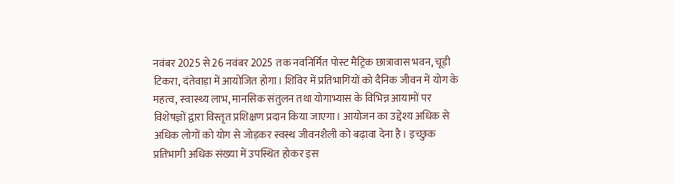नवंबर 2025 से 26 नवंबर 2025 तक नवनिर्मित पोस्ट मैट्रिक छात्रावास भवन, चूड़ी टिकरा, दंतेवाड़ा में आयोजित होगा। शिविर में प्रतिभागियों को दैनिक जीवन में योग के महत्व, स्वास्थ्य लाभ, मानसिक संतुलन तथा योगाभ्यास के विभिन्न आयामों पर विशेषज्ञों द्वारा विस्तृत प्रशिक्षण प्रदान किया जाएगा। आयोजन का उद्देश्य अधिक से अधिक लोगों को योग से जोड़कर स्वस्थ जीवनशैली को बढ़ावा देना है। इच्छुक प्रतिभागी अधिक संख्या में उपस्थित होकर इस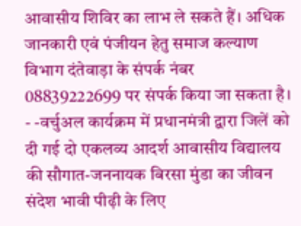आवासीय शिविर का लाभ ले सकते हैं। अधिक जानकारी एवं पंजीयन हेतु समाज कल्याण विभाग दंतेवाड़ा के संपर्क नंबर 08839222699 पर संपर्क किया जा सकता है।
- -वर्चुअल कार्यक्रम में प्रधानमंत्री द्वारा जिलें को दी गई दो एकलव्य आदर्श आवासीय विद्यालय की सौगात-जननायक बिरसा मुंडा का जीवन संदेश भावी पीढ़ी के लिए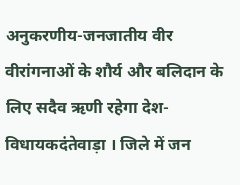अनुकरणीय-जनजातीय वीर वीरांगनाओं के शौर्य और बलिदान के लिए सदैव ऋणी रहेगा देश-विधायकदंतेवाड़ा । जिले में जन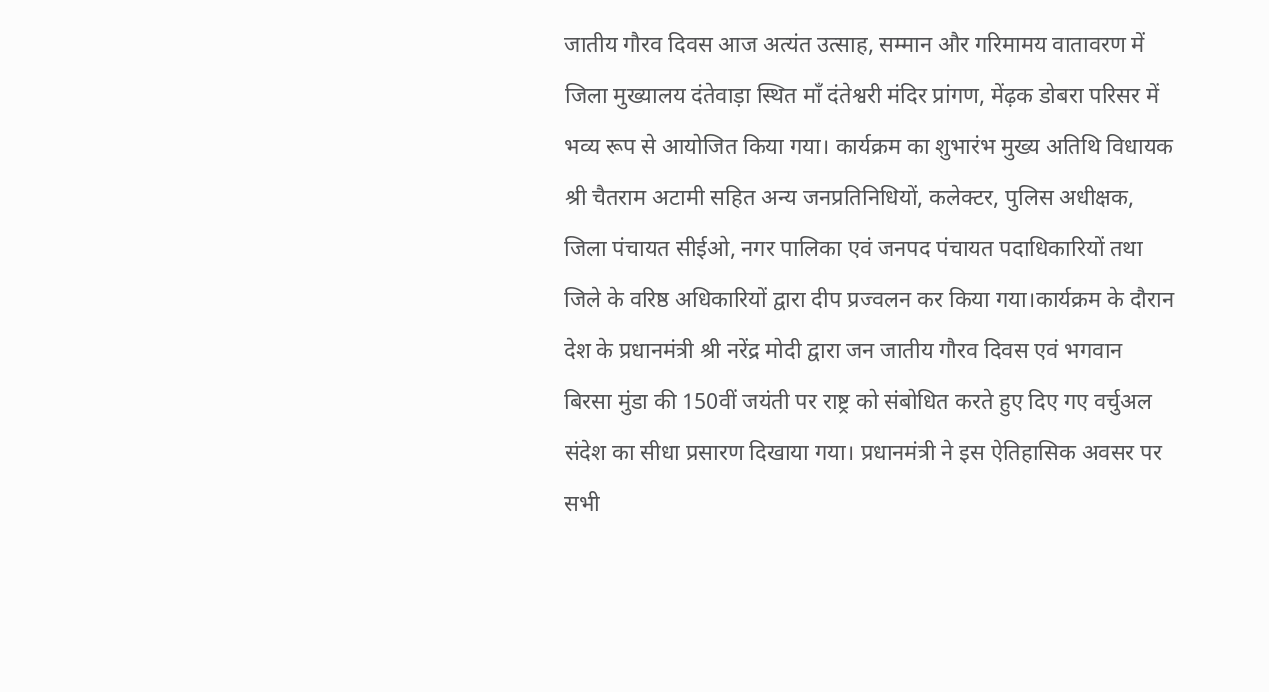जातीय गौरव दिवस आज अत्यंत उत्साह, सम्मान और गरिमामय वातावरण में जिला मुख्यालय दंतेवाड़ा स्थित माँ दंतेश्वरी मंदिर प्रांगण, मेंढ़क डोबरा परिसर में भव्य रूप से आयोजित किया गया। कार्यक्रम का शुभारंभ मुख्य अतिथि विधायक श्री चैतराम अटामी सहित अन्य जनप्रतिनिधियों, कलेक्टर, पुलिस अधीक्षक, जिला पंचायत सीईओ, नगर पालिका एवं जनपद पंचायत पदाधिकारियों तथा जिले के वरिष्ठ अधिकारियों द्वारा दीप प्रज्वलन कर किया गया।कार्यक्रम के दौरान देश के प्रधानमंत्री श्री नरेंद्र मोदी द्वारा जन जातीय गौरव दिवस एवं भगवान बिरसा मुंडा की 150वीं जयंती पर राष्ट्र को संबोधित करते हुए दिए गए वर्चुअल संदेश का सीधा प्रसारण दिखाया गया। प्रधानमंत्री ने इस ऐतिहासिक अवसर पर सभी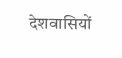देशवासियों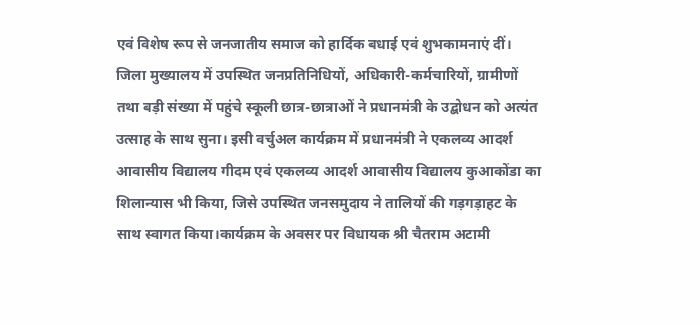एवं विशेष रूप से जनजातीय समाज को हार्दिक बधाई एवं शुभकामनाएं दीं। जिला मुख्यालय में उपस्थित जनप्रतिनिधियों, अधिकारी-कर्मचारियों, ग्रामीणों तथा बड़ी संख्या में पहुंचे स्कूली छात्र-छात्राओं ने प्रधानमंत्री के उद्बोधन को अत्यंत उत्साह के साथ सुना। इसी वर्चुअल कार्यक्रम में प्रधानमंत्री ने एकलव्य आदर्श आवासीय विद्यालय गीदम एवं एकलव्य आदर्श आवासीय विद्यालय कुआकोंडा का शिलान्यास भी किया, जिसे उपस्थित जनसमुदाय ने तालियों की गड़गड़ाहट के साथ स्वागत किया।कार्यक्रम के अवसर पर विधायक श्री चैतराम अटामी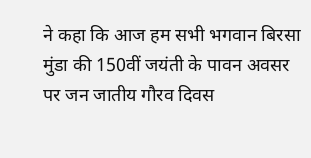ने कहा कि आज हम सभी भगवान बिरसा मुंडा की 150वीं जयंती के पावन अवसर पर जन जातीय गौरव दिवस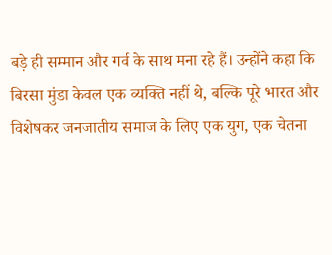बड़े ही सम्मान और गर्व के साथ मना रहे हैं। उन्होंने कहा कि बिरसा मुंडा केवल एक व्यक्ति नहीं थे, बल्कि पूरे भारत और विशेषकर जनजातीय समाज के लिए एक युग, एक चेतना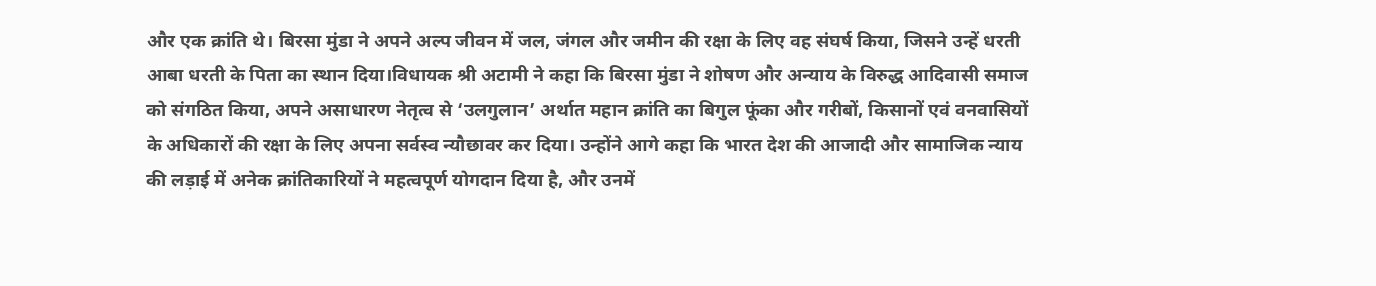और एक क्रांति थे। बिरसा मुंडा ने अपने अल्प जीवन में जल, जंगल और जमीन की रक्षा के लिए वह संघर्ष किया, जिसने उन्हें धरती आबा धरती के पिता का स्थान दिया।विधायक श्री अटामी ने कहा कि बिरसा मुंडा ने शोषण और अन्याय के विरुद्ध आदिवासी समाज को संगठित किया, अपने असाधारण नेतृत्व से ‘उलगुलान’ अर्थात महान क्रांति का बिगुल फूंका और गरीबों, किसानों एवं वनवासियों के अधिकारों की रक्षा के लिए अपना सर्वस्व न्यौछावर कर दिया। उन्होंने आगे कहा कि भारत देश की आजादी और सामाजिक न्याय की लड़ाई में अनेक क्रांतिकारियों ने महत्वपूर्ण योगदान दिया है, और उनमें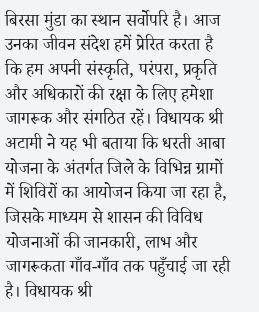बिरसा मुंडा का स्थान सर्वोपरि है। आज उनका जीवन संदेश हमें प्रेरित करता है कि हम अपनी संस्कृति, परंपरा, प्रकृति और अधिकारों की रक्षा के लिए हमेशा जागरूक और संगठित रहें। विधायक श्री अटामी ने यह भी बताया कि धरती आबा योजना के अंतर्गत जिले के विभिन्न ग्रामों में शिविरों का आयोजन किया जा रहा है, जिसके माध्यम से शासन की विविध योजनाओं की जानकारी, लाभ और जागरूकता गाँव-गाँव तक पहुँचाई जा रही है। विधायक श्री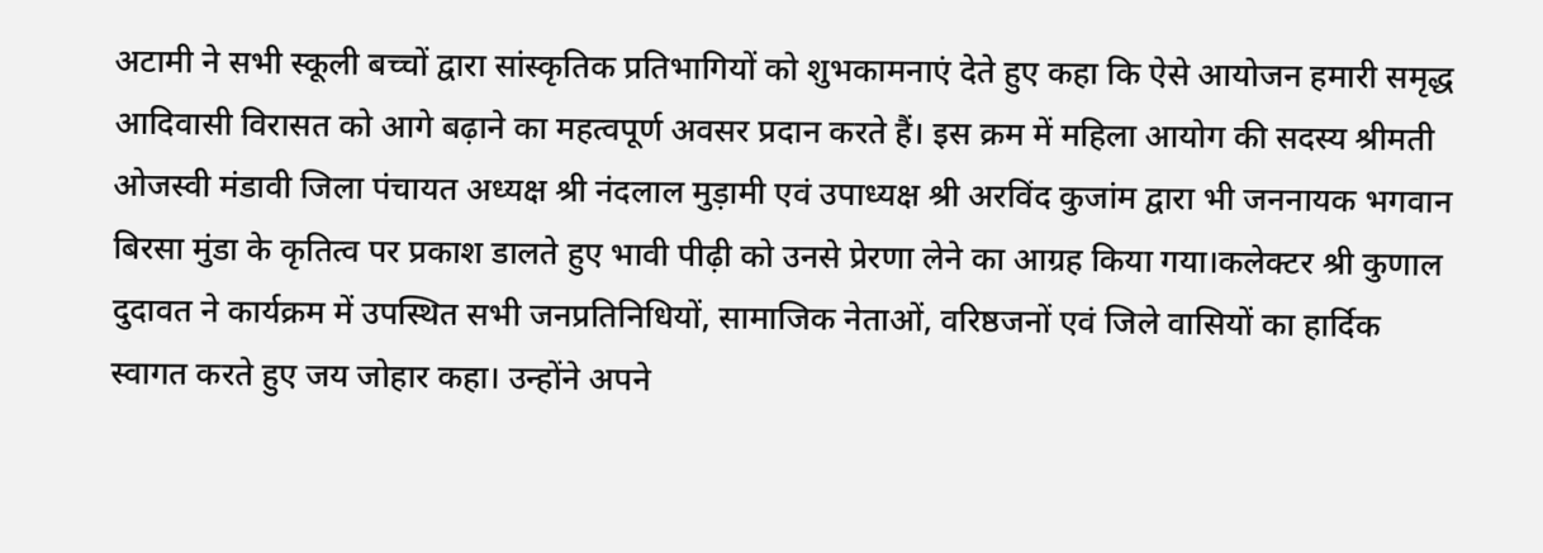अटामी ने सभी स्कूली बच्चों द्वारा सांस्कृतिक प्रतिभागियों को शुभकामनाएं देते हुए कहा कि ऐसे आयोजन हमारी समृद्ध आदिवासी विरासत को आगे बढ़ाने का महत्वपूर्ण अवसर प्रदान करते हैं। इस क्रम में महिला आयोग की सदस्य श्रीमती ओजस्वी मंडावी जिला पंचायत अध्यक्ष श्री नंदलाल मुड़ामी एवं उपाध्यक्ष श्री अरविंद कुजांम द्वारा भी जननायक भगवान बिरसा मुंडा के कृतित्व पर प्रकाश डालते हुए भावी पीढ़ी को उनसे प्रेरणा लेने का आग्रह किया गया।कलेक्टर श्री कुणाल दुदावत ने कार्यक्रम में उपस्थित सभी जनप्रतिनिधियों, सामाजिक नेताओं, वरिष्ठजनों एवं जिले वासियों का हार्दिक स्वागत करते हुए जय जोहार कहा। उन्होंने अपने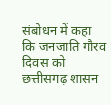संबोधन में कहा कि जनजाति गौरव दिवस को छत्तीसगढ़ शासन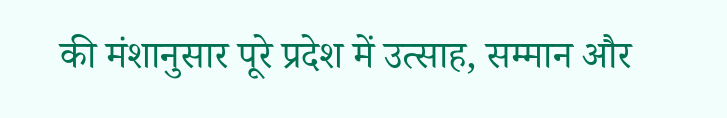की मंशानुसार पूरे प्रदेश में उत्साह, सम्मान और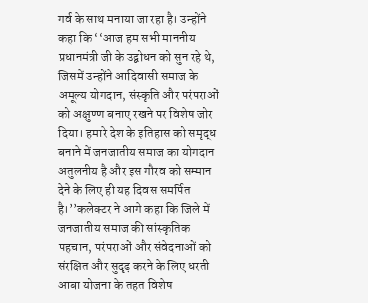गर्व के साथ मनाया जा रहा है। उन्होंने कहा कि ‘‘आज हम सभी माननीय प्रधानमंत्री जी के उद्बोधन को सुन रहे थे, जिसमें उन्होंने आदिवासी समाज के अमूल्य योगदान, संस्कृति और परंपराओं को अक्षुण्ण बनाए रखने पर विशेष जोर दिया। हमारे देश के इतिहास को समृद्ध बनाने में जनजातीय समाज का योगदान अतुलनीय है और इस गौरव को सम्मान देने के लिए ही यह दिवस समर्पित है।’’कलेक्टर ने आगे कहा कि जिले में जनजातीय समाज की सांस्कृतिक पहचान, परंपराओं और संवेदनाओं को संरक्षित और सुदृढ़ करने के लिए धरती आबा योजना के तहत विशेष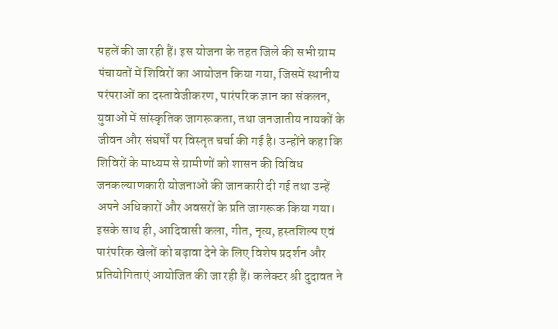पहलें की जा रही हैं। इस योजना के तहत जिले की सभी ग्राम पंचायतों में शिविरों का आयोजन किया गया, जिसमें स्थानीय परंपराओं का दस्तावेजीकरण, पारंपरिक ज्ञान का संकलन, युवाओं में सांस्कृतिक जागरूकता, तथा जनजातीय नायकों के जीवन और संघर्षों पर विस्तृत चर्चा की गई है। उन्होंने कहा कि शिविरों के माध्यम से ग्रामीणों को शासन की विविध जनकल्याणकारी योजनाओं की जानकारी दी गई तथा उन्हें अपने अधिकारों और अवसरों के प्रति जागरूक किया गया। इसके साथ ही, आदिवासी कला, गीत, नृत्य, हस्तशिल्प एवं पारंपरिक खेलों को बढ़ावा देने के लिए विशेष प्रदर्शन और प्रतियोगिताएं आयोजित की जा रही हैं। कलेक्टर श्री दुदावत ने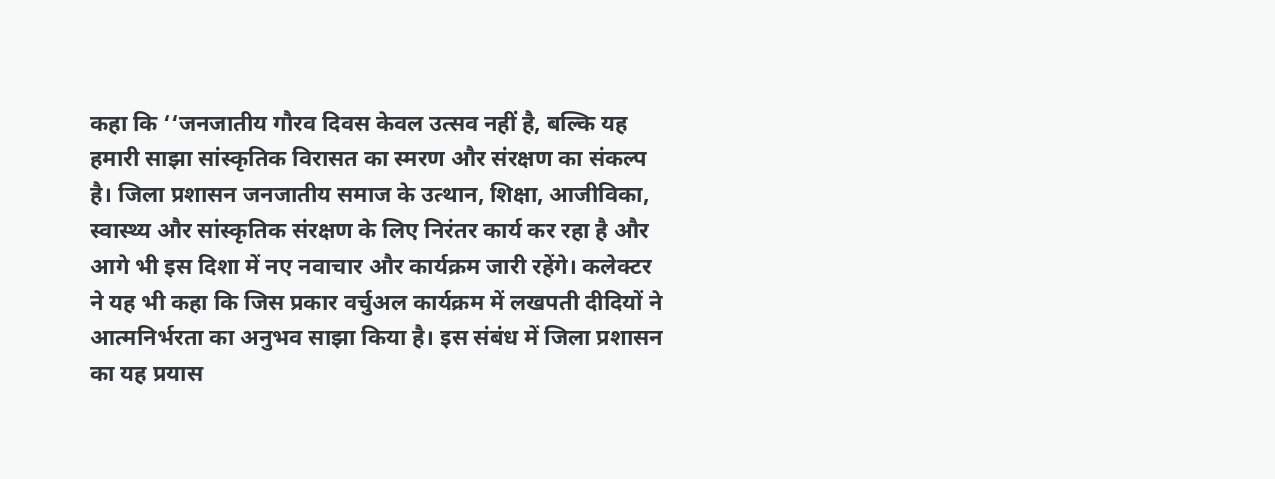कहा कि ‘‘जनजातीय गौरव दिवस केवल उत्सव नहीं है, बल्कि यह हमारी साझा सांस्कृतिक विरासत का स्मरण और संरक्षण का संकल्प है। जिला प्रशासन जनजातीय समाज के उत्थान, शिक्षा, आजीविका, स्वास्थ्य और सांस्कृतिक संरक्षण के लिए निरंतर कार्य कर रहा है और आगे भी इस दिशा में नए नवाचार और कार्यक्रम जारी रहेंगे। कलेक्टर ने यह भी कहा कि जिस प्रकार वर्चुअल कार्यक्रम में लखपती दीदियों ने आत्मनिर्भरता का अनुभव साझा किया है। इस संबंध में जिला प्रशासन का यह प्रयास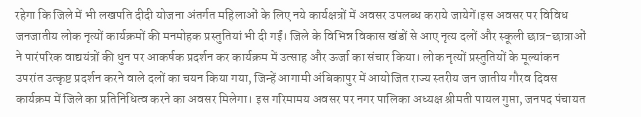रहेगा कि जिले में भी लखपति दीदी योजना अंतर्गत महिलाओं के लिए नये कार्यक्षत्रों में अवसर उपलब्ध कराये जायेगें।इस अवसर पर विविध जनजातीय लोक नृत्यों कार्यक्रमों की मनमोहक प्रस्तुतियां भी दी गईं। जिले के विभिन्न विकास खंडों से आए नृत्य दलों और स्कूली छात्र-छात्राओं ने पारंपरिक वाद्ययंत्रों की धुन पर आकर्षक प्रदर्शन कर कार्यक्रम में उत्साह और ऊर्जा का संचार किया। लोक नृत्यों प्रस्तुतियों के मूल्यांकन उपरांत उत्कृष्ट प्रदर्शन करने वाले दलों का चयन किया गया, जिन्हें आगामी अंबिकापुर में आयोजित राज्य स्तरीय जन जातीय गौरव दिवस कार्यक्रम में जिले का प्रतिनिधित्व करने का अवसर मिलेगा। इस गरिमामय अवसर पर नगर पालिका अध्यक्ष श्रीमती पायल गुप्ता, जनपद पंचायत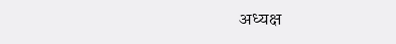अध्यक्ष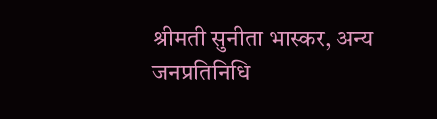श्रीमती सुनीता भास्कर, अन्य जनप्रतिनिधि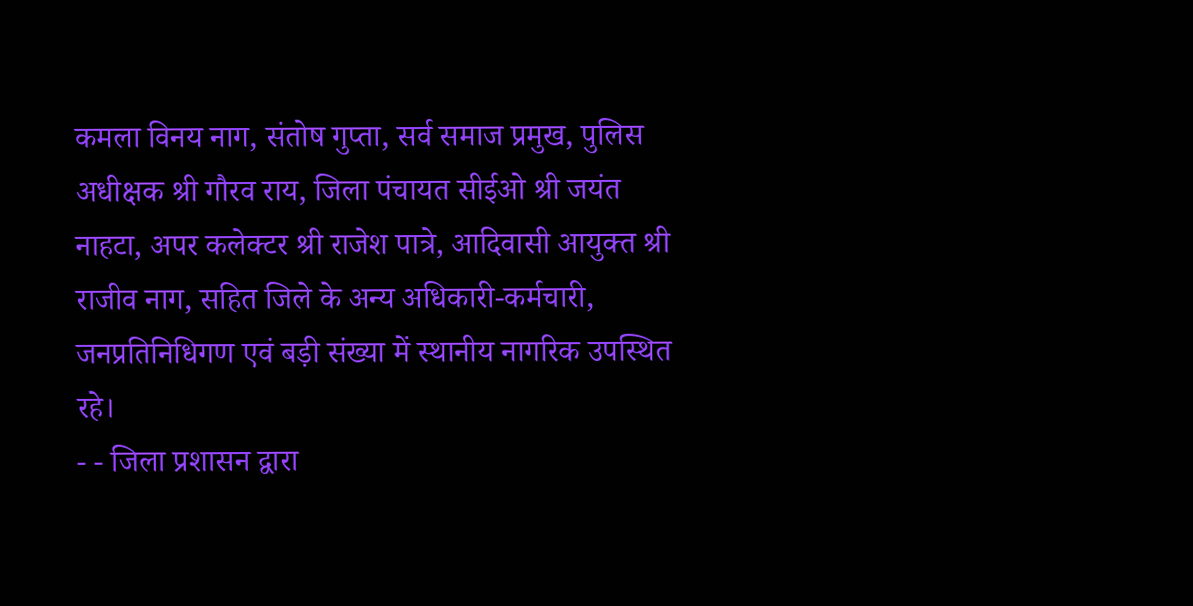कमला विनय नाग, संतोष गुप्ता, सर्व समाज प्रमुख, पुलिस अधीक्षक श्री गौरव राय, जिला पंचायत सीईओ श्री जयंत नाहटा, अपर कलेक्टर श्री राजेश पात्रे, आदिवासी आयुक्त श्री राजीव नाग, सहित जिले के अन्य अधिकारी-कर्मचारी, जनप्रतिनिधिगण एवं बड़ी संख्या में स्थानीय नागरिक उपस्थित रहे।
- - जिला प्रशासन द्वारा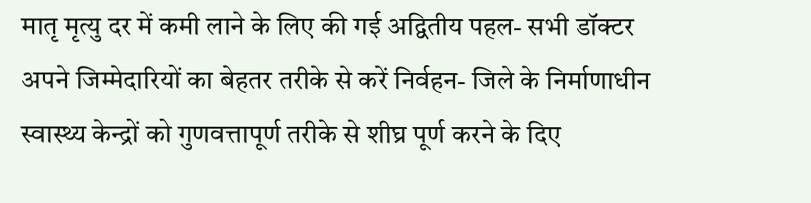मातृ मृत्यु दर में कमी लाने के लिए की गई अद्वितीय पहल- सभी डॉक्टर अपने जिम्मेदारियों का बेहतर तरीके से करें निर्वहन- जिले के निर्माणाधीन स्वास्थ्य केन्द्रों को गुणवत्तापूर्ण तरीके से शीघ्र पूर्ण करने के दिए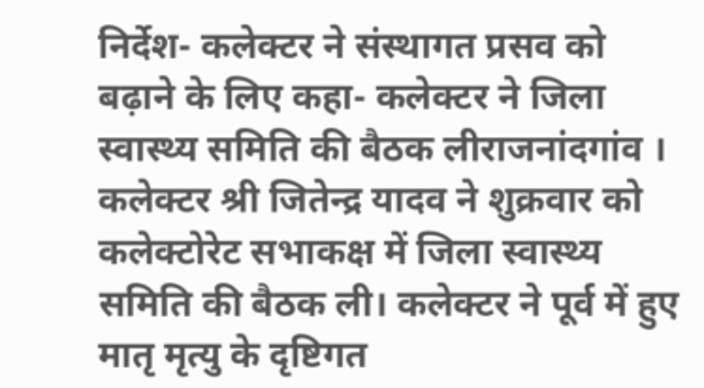निर्देश- कलेक्टर ने संस्थागत प्रसव को बढ़ाने के लिए कहा- कलेक्टर ने जिला स्वास्थ्य समिति की बैठक लीराजनांदगांव । कलेक्टर श्री जितेन्द्र यादव ने शुक्रवार को कलेक्टोरेट सभाकक्ष में जिला स्वास्थ्य समिति की बैठक ली। कलेक्टर ने पूर्व में हुए मातृ मृत्यु के दृष्टिगत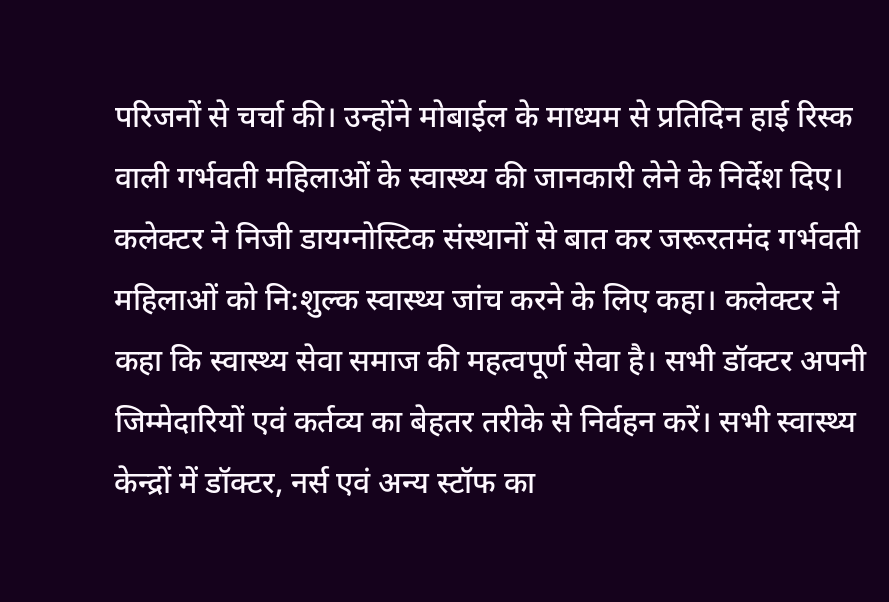परिजनों से चर्चा की। उन्होंने मोबाईल के माध्यम से प्रतिदिन हाई रिस्क वाली गर्भवती महिलाओं के स्वास्थ्य की जानकारी लेने के निर्देश दिए। कलेक्टर ने निजी डायग्नोस्टिक संस्थानों से बात कर जरूरतमंद गर्भवती महिलाओं को नि:शुल्क स्वास्थ्य जांच करने के लिए कहा। कलेक्टर ने कहा कि स्वास्थ्य सेवा समाज की महत्वपूर्ण सेवा है। सभी डॉक्टर अपनी जिम्मेदारियों एवं कर्तव्य का बेहतर तरीके से निर्वहन करें। सभी स्वास्थ्य केन्द्रों में डॉक्टर, नर्स एवं अन्य स्टॉफ का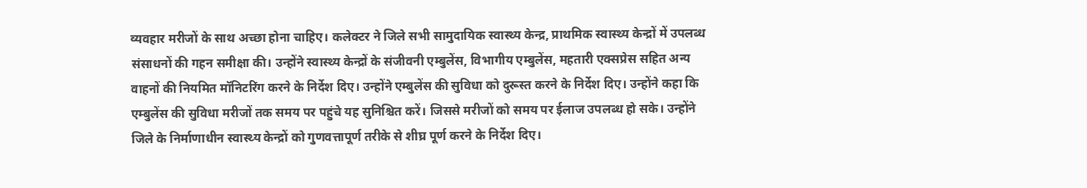व्यवहार मरीजों के साथ अच्छा होना चाहिए। कलेक्टर ने जिले सभी सामुदायिक स्वास्थ्य केन्द्र, प्राथमिक स्वास्थ्य केन्द्रों में उपलब्ध संसाधनों की गहन समीक्षा की। उन्होंने स्वास्थ्य केन्द्रों के संजीवनी एम्बुलेंस, विभागीय एम्बुलेंस, महतारी एक्सप्रेस सहित अन्य वाहनों की नियमित मॉनिटरिंग करने के निर्देश दिए। उन्होंने एम्बुलेंस की सुविधा को दुरूस्त करने के निर्देश दिए। उन्होंने कहा कि एम्बुलेंस की सुविधा मरीजों तक समय पर पहुंचे यह सुनिश्चित करें। जिससे मरीजों को समय पर ईलाज उपलब्ध हो सके। उन्होंने जिले के निर्माणाधीन स्वास्थ्य केन्द्रों को गुणवत्तापूर्ण तरीके से शीघ्र पूर्ण करने के निर्देश दिए।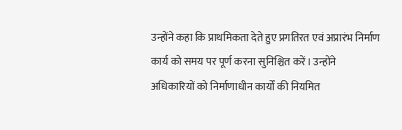उन्होंने कहा कि प्राथमिकता देते हुए प्रगतिरत एवं अप्रारंभ निर्माण कार्य को समय पर पूर्ण करना सुनिश्चित करें। उन्होंने अधिकारियों को निर्माणाधीन कार्यों की नियमित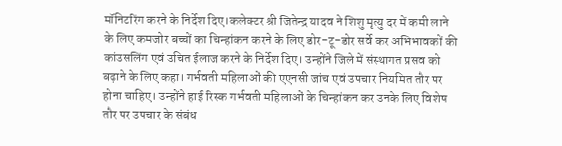मॉनिटरिंग करने के निर्देश दिए।कलेक्टर श्री जितेन्द्र यादव ने शिशु मृत्यु दर में कमी लाने के लिए कमजोर बच्चों का चिन्हांकन करने के लिए डोर-टू-डोर सर्वे कर अभिभावकों की कांउसलिंग एवं उचित ईलाज करने के निर्देश दिए। उन्होंने जिले में संस्थागत प्रसव को बढ़ाने के लिए कहा। गर्भवती महिलाओं की एएनसी जांच एवं उपचार नियमित तौर पर होना चाहिए। उन्होंने हाई रिस्क गर्भवती महिलाओं के चिन्हांकन कर उनके लिए विशेष तौर पर उपचार के संबंध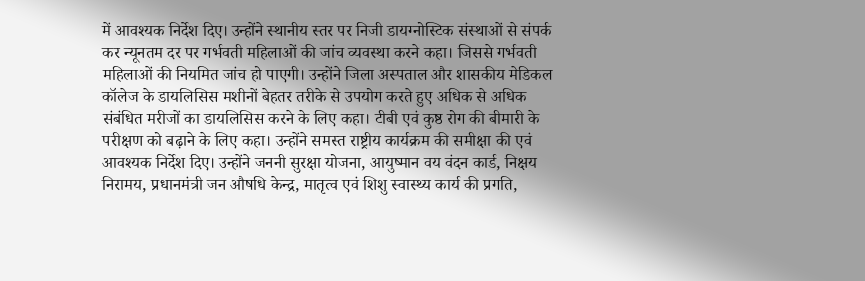में आवश्यक निर्देश दिए। उन्होंने स्थानीय स्तर पर निजी डायग्नोस्टिक संस्थाओं से संपर्क कर न्यूनतम दर पर गर्भवती महिलाओं की जांच व्यवस्था करने कहा। जिससे गर्भवती महिलाओं की नियमित जांच हो पाएगी। उन्होंने जिला अस्पताल और शासकीय मेडिकल कॉलेज के डायलिसिस मशीनों बेहतर तरीके से उपयोग करते हुए अधिक से अधिक संबंधित मरीजों का डायलिसिस करने के लिए कहा। टीबी एवं कुष्ठ रोग की बीमारी के परीक्षण को बढ़ाने के लिए कहा। उन्होंने समस्त राष्ट्रीय कार्यक्रम की समीक्षा की एवं आवश्यक निर्देश दिए। उन्होंने जननी सुरक्षा योजना, आयुष्मान वय वंदन कार्ड, निक्षय निरामय, प्रधानमंत्री जन औषधि केन्द्र, मातृत्व एवं शिशु स्वास्थ्य कार्य की प्रगति,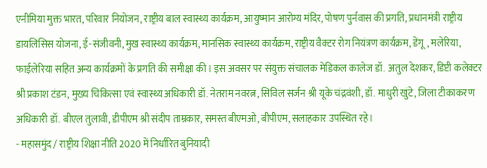एनीमिया मुक्त भारत, परिवार नियोजन, राष्ट्रीय बाल स्वास्थ्य कार्यक्रम, आयुष्मान आरोग्य मंदिर, पोषण पुर्नवास की प्रगति, प्रधानमंत्री राष्ट्रीय डायलिसिस योजना, ई-संजीवनी, मुख स्वास्थ्य कार्यक्रम, मानसिक स्वास्थ्य कार्यक्रम, राष्ट्रीय वैक्टर रोग नियंत्रण कार्यक्रम, डेंगू, मलेरिया, फाईलेरिया सहित अन्य कार्यक्रमों के प्रगति की समीक्षा की। इस अवसर पर संयुक्त संचालक मेडिकल कालेज डॉ. अतुल देशकर, डिप्टी कलेक्टर श्री प्रकाश टंडन, मुख्य चिकित्सा एवं स्वास्थ्य अधिकारी डॉ. नेतराम नवरत्न, सिविल सर्जन श्री यूके चंद्रवंशी, डॉ. माधुरी खुंटे, जिला टीकाकरण अधिकारी डॉ. बीएल तुलावी, डीपीएम श्री संदीप ताम्रकार, समस्त बीएमओ, बीपीएम, सलाहकार उपस्थित रहे।
- महासमुंद / राष्ट्रीय शिक्षा नीति 2020 में निर्धारित बुनियादी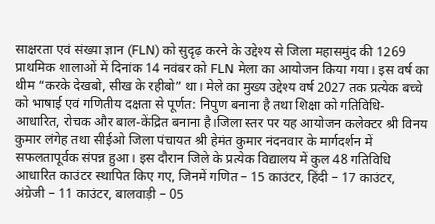साक्षरता एवं संख्या ज्ञान (FLN) को सुदृढ़ करने के उद्देश्य से जिला महासमुंद की 1269 प्राथमिक शालाओं में दिनांक 14 नवंबर को FLN मेला का आयोजन किया गया। इस वर्ष का थीम “करके देखबो, सीख के रहीबो” था। मेले का मुख्य उद्देश्य वर्ष 2027 तक प्रत्येक बच्चे को भाषाई एवं गणितीय दक्षता से पूर्णत: निपुण बनाना है तथा शिक्षा को गतिविधि-आधारित, रोचक और बाल-केंद्रित बनाना है।जिला स्तर पर यह आयोजन कलेक्टर श्री विनय कुमार लंगेह तथा सीईओ जिला पंचायत श्री हेमंत कुमार नंदनवार के मार्गदर्शन में सफलतापूर्वक संपन्न हुआ। इस दौरान जिले के प्रत्येक विद्यालय में कुल 48 गतिविधि आधारित काउंटर स्थापित किए गए, जिनमें गणित – 15 काउंटर, हिंदी – 17 काउंटर, अंग्रेजी – 11 काउंटर, बालवाड़ी – 05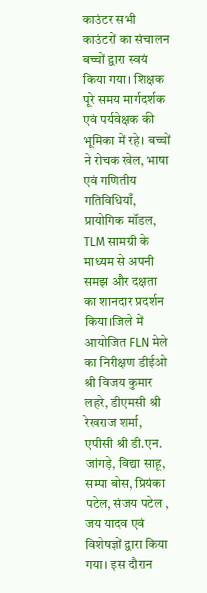काउंटर सभी काउंटरों का संचालन बच्चों द्वारा स्वयं किया गया। शिक्षक पूरे समय मार्गदर्शक एवं पर्यवेक्षक की भूमिका में रहे। बच्चों ने रोचक खेल, भाषा एवं गणितीय गतिविधियाँ, प्रायोगिक मॉडल, TLM सामग्री के माध्यम से अपनी समझ और दक्षता का शानदार प्रदर्शन किया।जिले में आयोजित FLN मेले का निरीक्षण डीईओ श्री विजय कुमार लहरे, डीएमसी श्री रेखराज शर्मा, एपीसी श्री डी.एन. जांगड़े, विद्या साहू, सम्पा बोस, प्रियंका पटेल, संजय पटेल , जय यादव एवं विशेषज्ञों द्वारा किया गया। इस दौरान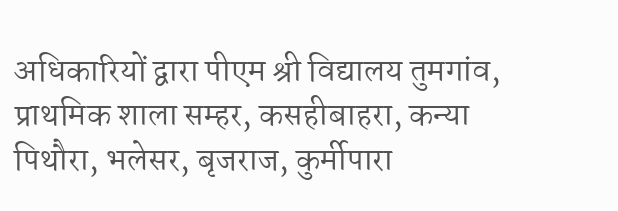अधिकारियों द्वारा पीएम श्री विद्यालय तुमगांव, प्राथमिक शाला सम्हर, कसहीबाहरा, कन्या पिथौरा, भलेसर, बृजराज, कुर्मीपारा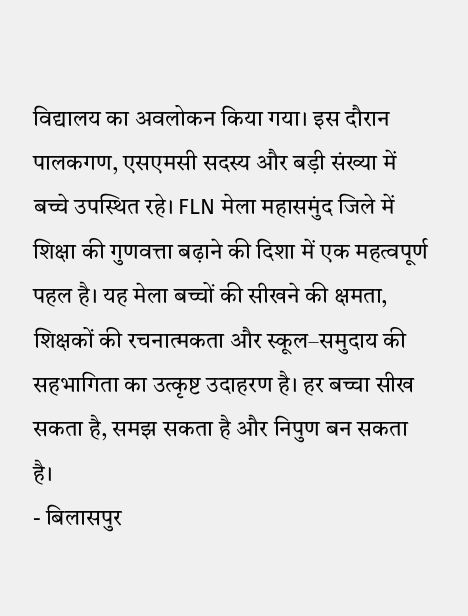विद्यालय का अवलोकन किया गया। इस दौरान पालकगण, एसएमसी सदस्य और बड़ी संख्या में बच्चे उपस्थित रहे। FLN मेला महासमुंद जिले में शिक्षा की गुणवत्ता बढ़ाने की दिशा में एक महत्वपूर्ण पहल है। यह मेला बच्चों की सीखने की क्षमता, शिक्षकों की रचनात्मकता और स्कूल–समुदाय की सहभागिता का उत्कृष्ट उदाहरण है। हर बच्चा सीख सकता है, समझ सकता है और निपुण बन सकता है।
- बिलासपुर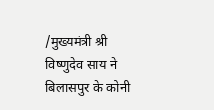/मुख्यमंत्री श्री विष्णुदेव साय ने बिलासपुर के कोनी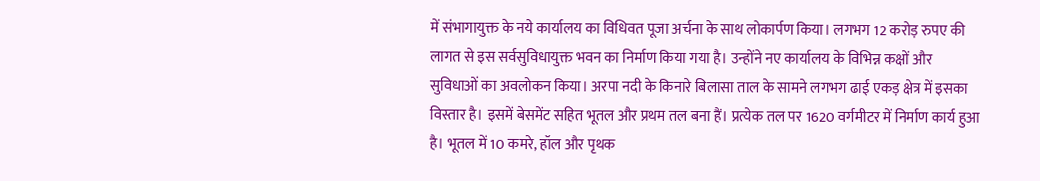में संभागायुक्त के नये कार्यालय का विधिवत पूजा अर्चना के साथ लोकार्पण किया। लगभग 12 करोड़ रुपए की लागत से इस सर्वसुविधायुक्त भवन का निर्माण किया गया है। उन्होंने नए कार्यालय के विभिन्न कक्षों और सुविधाओं का अवलोकन किया। अरपा नदी के किनारे बिलासा ताल के सामने लगभग ढाई एकड़ क्षेत्र में इसका विस्तार है। इसमें बेसमेंट सहित भूतल और प्रथम तल बना हैं। प्रत्येक तल पर 1620 वर्गमीटर में निर्माण कार्य हुआ है। भूतल में 10 कमरे, हॉल और पृथक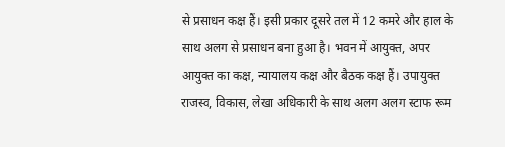से प्रसाधन कक्ष हैं। इसी प्रकार दूसरे तल में 12 कमरे और हाल के साथ अलग से प्रसाधन बना हुआ है। भवन में आयुक्त, अपर आयुक्त का कक्ष, न्यायालय कक्ष और बैठक कक्ष हैं। उपायुक्त राजस्व, विकास, लेखा अधिकारी के साथ अलग अलग स्टाफ रूम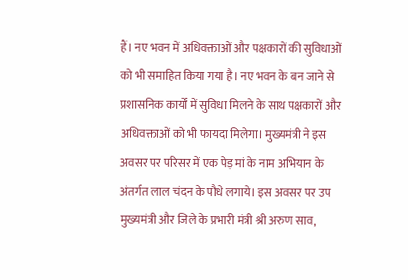हैं। नए भवन में अधिवक्ताओं और पक्षकारों की सुविधाओं को भी समाहित किया गया है। नए भवन के बन जाने से प्रशासनिक कार्यों में सुविधा मिलने के साथ पक्षकारों और अधिवक्ताओं को भी फायदा मिलेगा। मुख्यमंत्री ने इस अवसर पर परिसर में एक पेड़ मां के नाम अभियान के अंतर्गत लाल चंदन के पौधे लगाये। इस अवसर पर उप मुख्यमंत्री और जिले के प्रभारी मंत्री श्री अरुण साव,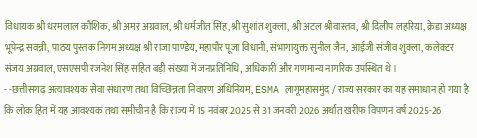विधायक श्री धरमलाल कौशिक, श्री अमर अग्रवाल, श्री धर्मजीत सिंह,श्री सुशांत शुक्ला, श्री अटल श्रीवास्तव, श्री दिलीप लहरिया, क्रेडा अध्यक्ष भूपेन्द्र सवन्नी, पाठय पुस्तक निगम अध्यक्ष श्री राजा पाण्डेय, महापौर पूजा विधानी, संभागायुक्त सुनील जैन, आईजी संजीव शुक्ला, कलेक्टर संजय अग्रवाल, एसएसपी रजनेश सिंह सहित बड़ी संख्या में जनप्रतिनिधि, अधिकारी और गणमान्य नागरिक उपस्थित थे।
- -छत्तीसगढ़ अत्यावश्यक सेवा संधारण तथा विच्छिन्नता निवारण अधिनियम, ESMA लागूमहासमुंद / राज्य सरकार का यह समाधान हो गया है कि लोक हित में यह आवश्यक तथा समीचीन है कि राज्य में 15 नवंबर 2025 से 31 जनवरी 2026 अर्थात खरीफ विपणन वर्ष 2025-26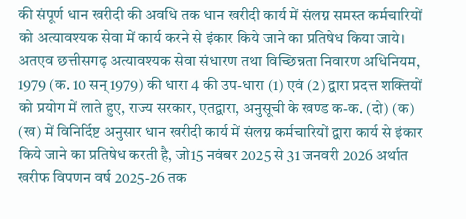की संपूर्ण धान खरीदी की अवधि तक धान खरीदी कार्य में संलग्न समस्त कर्मचारियों को अत्यावश्यक सेवा में कार्य करने से इंकार किये जाने का प्रतिषेध किया जाये। अतएव छत्तीसगढ़ अत्यावश्यक सेवा संधारण तथा विच्छिन्नता निवारण अधिनियम, 1979 (क. 10 सन् 1979) की धारा 4 की उप-धारा (1) एवं (2) द्वारा प्रदत्त शक्तियों को प्रयोग में लाते हुए, राज्य सरकार, एतद्वारा, अनुसूची के खण्ड क-क. (दो) (क) (ख) में विनिर्दिष्ट अनुसार धान खरीदी कार्य में संलग्न कर्मचारियों द्वारा कार्य से इंकार किये जाने का प्रतिषेध करती है, जो15 नवंबर 2025 से 31 जनवरी 2026 अर्थात खरीफ विपणन वर्ष 2025-26 तक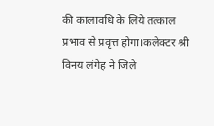की कालावधि के लिये तत्काल प्रभाव से प्रवृत्त होगा।कलेक्टर श्री विनय लंगेह ने जिले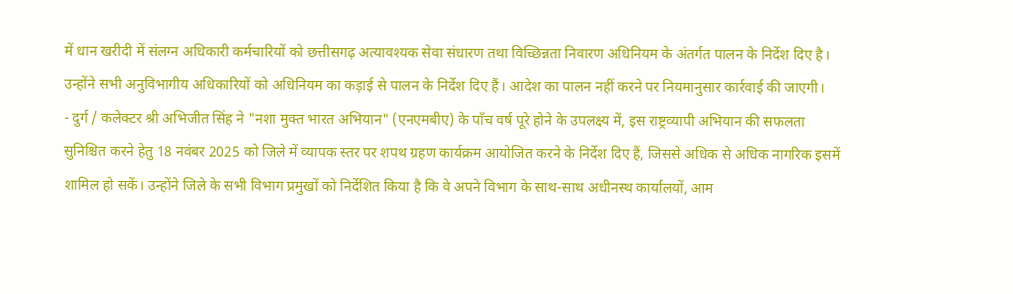में धान खरीदी में संलग्न अधिकारी कर्मचारियों को छत्तीसगढ़ अत्यावश्यक सेवा संधारण तथा विच्छिन्नता निवारण अधिनियम के अंतर्गत पालन के निर्देश दिए है। उन्होंने सभी अनुविभागीय अधिकारियों को अधिनियम का कड़ाई से पालन के निर्देश दिए हैं। आदेश का पालन नहीं करने पर नियमानुसार कार्रवाई की जाएगी।
- दुर्ग / कलेक्टर श्री अभिजीत सिंह ने "नशा मुक्त भारत अभियान" (एनएमबीए) के पाँच वर्ष पूरे होने के उपलक्ष्य में, इस राष्ट्रव्यापी अभियान की सफलता सुनिश्चित करने हेतु 18 नवंबर 2025 को जिले में व्यापक स्तर पर शपथ ग्रहण कार्यक्रम आयोजित करने के निर्देश दिए हैं, जिससे अधिक से अधिक नागरिक इसमें शामिल हो सकें। उन्होंने जिले के सभी विभाग प्रमुखों को निर्देशित किया है कि वे अपने विभाग के साथ-साथ अधीनस्थ कार्यालयों, आम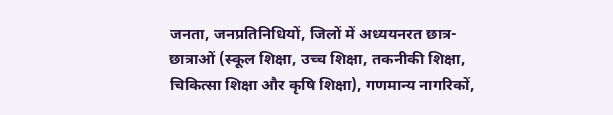जनता, जनप्रतिनिधियों, जिलों में अध्ययनरत छात्र-छात्राओं (स्कूल शिक्षा, उच्च शिक्षा, तकनीकी शिक्षा, चिकित्सा शिक्षा और कृषि शिक्षा), गणमान्य नागरिकों,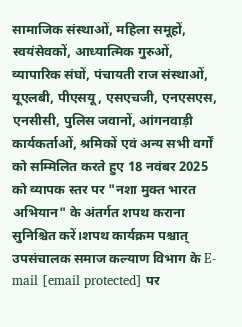सामाजिक संस्थाओं, महिला समूहों, स्वयंसेवकों, आध्यात्मिक गुरुओं, व्यापारिक संघों, पंचायती राज संस्थाओं, यूएलबी, पीएसयू, एसएचजी, एनएसएस, एनसीसी, पुलिस जवानों, आंगनवाड़ी कार्यकर्ताओं, श्रमिकों एवं अन्य सभी वर्गों को सम्मिलित करते हुए 18 नवंबर 2025 को व्यापक स्तर पर "नशा मुक्त भारत अभियान" के अंतर्गत शपथ कराना सुनिश्चित करें।शपथ कार्यक्रम पश्चात् उपसंचालक समाज कल्याण विभाग के E-mail [email protected] पर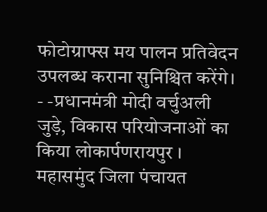फोटोग्राफ्स मय पालन प्रतिवेदन उपलब्ध कराना सुनिश्चित करेंगे।
- -प्रधानमंत्री मोदी वर्चुअली जुड़े, विकास परियोजनाओं का किया लोकार्पणरायपुर । महासमुंद जिला पंचायत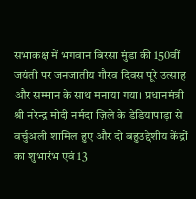सभाकक्ष में भगवान बिरसा मुंडा की 150वीं जयंती पर जनजातीय गौरव दिवस पूरे उत्साह और सम्मान के साथ मनाया गया। प्रधानमंत्री श्री नरेन्द्र मोदी नर्मदा ज़िले के डेडियापाड़ा से वर्चुअली शामिल हुए और दो बहुउद्देशीय केंद्रों का शुभारंभ एवं 13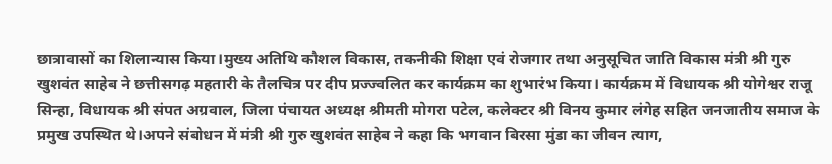छात्रावासों का शिलान्यास किया।मुख्य अतिथि कौशल विकास, तकनीकी शिक्षा एवं रोजगार तथा अनुसूचित जाति विकास मंत्री श्री गुरु खुशवंत साहेब ने छत्तीसगढ़ महतारी के तैलचित्र पर दीप प्रज्ज्वलित कर कार्यक्रम का शुभारंभ किया। कार्यक्रम में विधायक श्री योगेश्वर राजू सिन्हा, विधायक श्री संपत अग्रवाल, जिला पंचायत अध्यक्ष श्रीमती मोगरा पटेल, कलेक्टर श्री विनय कुमार लंगेह सहित जनजातीय समाज के प्रमुख उपस्थित थे।अपने संबोधन में मंत्री श्री गुरु खुशवंत साहेब ने कहा कि भगवान बिरसा मुंडा का जीवन त्याग,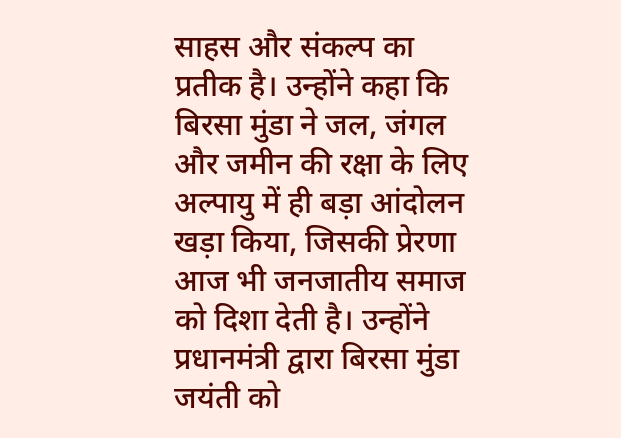साहस और संकल्प का प्रतीक है। उन्होंने कहा कि बिरसा मुंडा ने जल, जंगल और जमीन की रक्षा के लिए अल्पायु में ही बड़ा आंदोलन खड़ा किया, जिसकी प्रेरणा आज भी जनजातीय समाज को दिशा देती है। उन्होंने प्रधानमंत्री द्वारा बिरसा मुंडा जयंती को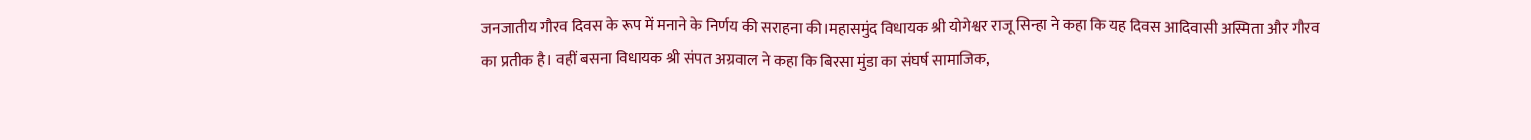जनजातीय गौरव दिवस के रूप में मनाने के निर्णय की सराहना की।महासमुंद विधायक श्री योगेश्वर राजू सिन्हा ने कहा कि यह दिवस आदिवासी अस्मिता और गौरव का प्रतीक है। वहीं बसना विधायक श्री संपत अग्रवाल ने कहा कि बिरसा मुंडा का संघर्ष सामाजिक,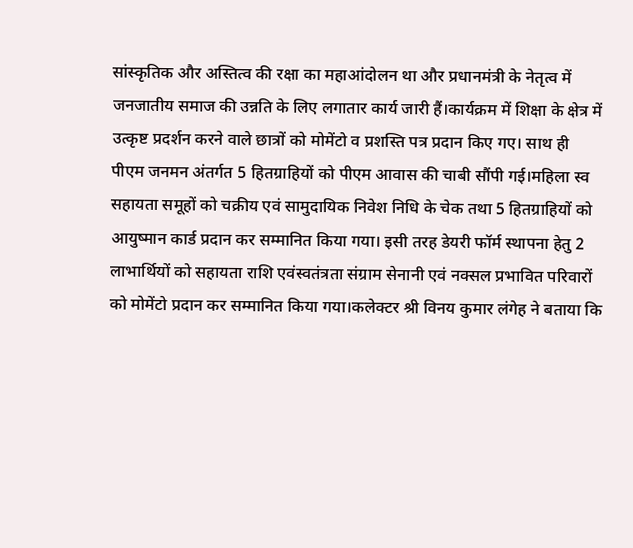सांस्कृतिक और अस्तित्व की रक्षा का महाआंदोलन था और प्रधानमंत्री के नेतृत्व में जनजातीय समाज की उन्नति के लिए लगातार कार्य जारी हैं।कार्यक्रम में शिक्षा के क्षेत्र में उत्कृष्ट प्रदर्शन करने वाले छात्रों को मोमेंटो व प्रशस्ति पत्र प्रदान किए गए। साथ ही पीएम जनमन अंतर्गत 5 हितग्राहियों को पीएम आवास की चाबी सौंपी गई।महिला स्व सहायता समूहों को चक्रीय एवं सामुदायिक निवेश निधि के चेक तथा 5 हितग्राहियों को आयुष्मान कार्ड प्रदान कर सम्मानित किया गया। इसी तरह डेयरी फॉर्म स्थापना हेतु 2 लाभार्थियों को सहायता राशि एवंस्वतंत्रता संग्राम सेनानी एवं नक्सल प्रभावित परिवारों को मोमेंटो प्रदान कर सम्मानित किया गया।कलेक्टर श्री विनय कुमार लंगेह ने बताया कि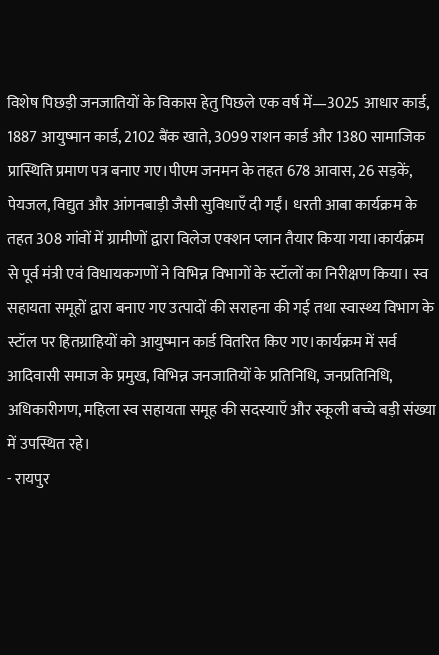विशेष पिछड़ी जनजातियों के विकास हेतु पिछले एक वर्ष में—3025 आधार कार्ड, 1887 आयुष्मान कार्ड, 2102 बैंक खाते, 3099 राशन कार्ड और 1380 सामाजिक प्रास्थिति प्रमाण पत्र बनाए गए।पीएम जनमन के तहत 678 आवास, 26 सड़कें, पेयजल, विद्युत और आंगनबाड़ी जैसी सुविधाएँ दी गईं। धरती आबा कार्यक्रम के तहत 308 गांवों में ग्रामीणों द्वारा विलेज एक्शन प्लान तैयार किया गया।कार्यक्रम से पूर्व मंत्री एवं विधायकगणों ने विभिन्न विभागों के स्टॉलों का निरीक्षण किया। स्व सहायता समूहों द्वारा बनाए गए उत्पादों की सराहना की गई तथा स्वास्थ्य विभाग के स्टॉल पर हितग्राहियों को आयुष्मान कार्ड वितरित किए गए।कार्यक्रम में सर्व आदिवासी समाज के प्रमुख, विभिन्न जनजातियों के प्रतिनिधि, जनप्रतिनिधि, अधिकारीगण, महिला स्व सहायता समूह की सदस्याएँ और स्कूली बच्चे बड़ी संख्या में उपस्थित रहे।
- रायपुर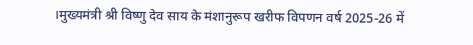।मुख्यमंत्री श्री विष्णु देव साय के मंशानुरूप खरीफ विपणन वर्ष 2025-26 में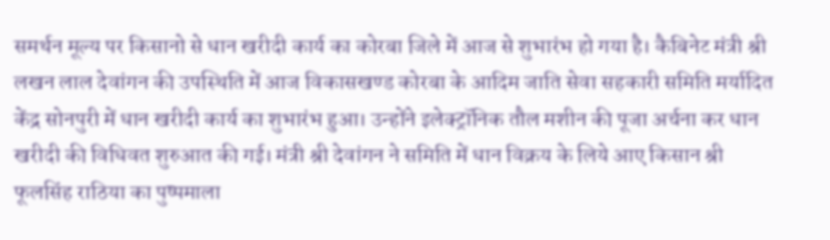समर्थन मूल्य पर किसानो से धान खरीदी कार्य का कोरबा जिले में आज से शुभारंभ हो गया है। कैबिनेट मंत्री श्री लखन लाल देवांगन की उपस्थिति में आज विकासखण्ड कोरबा के आदिम जाति सेवा सहकारी समिति मर्यादित केंद्र सोनपुरी में धान खरीदी कार्य का शुभारंभ हुआ। उन्होंने इलेक्ट्रॉनिक तौल मशीन की पूजा अर्चना कर धान खरीदी की विधिवत शुरुआत की गई। मंत्री श्री देवांगन ने समिति में धान विक्रय के लिये आए किसान श्री फूलसिंह राठिया का पुष्पमाला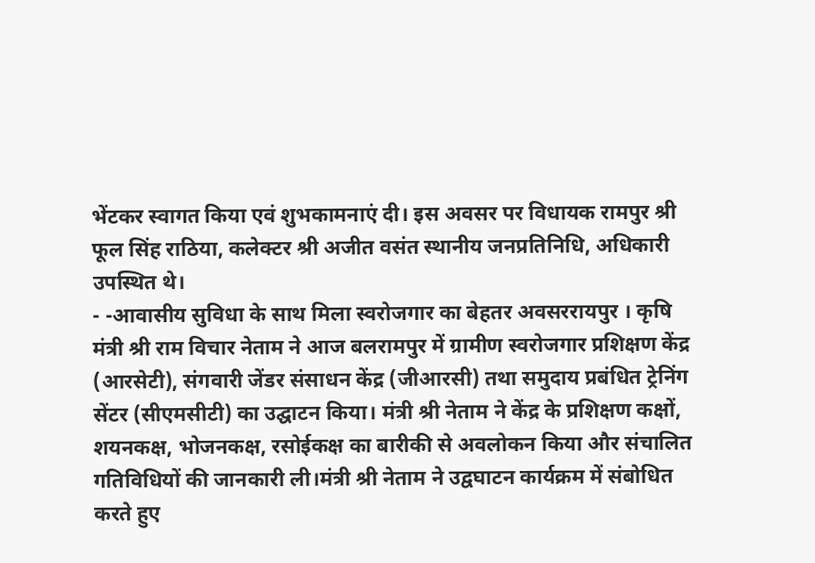भेंटकर स्वागत किया एवं शुभकामनाएं दी। इस अवसर पर विधायक रामपुर श्री फूल सिंह राठिया, कलेक्टर श्री अजीत वसंत स्थानीय जनप्रतिनिधि, अधिकारी उपस्थित थे।
- -आवासीय सुविधा के साथ मिला स्वरोजगार का बेहतर अवसररायपुर । कृषि मंत्री श्री राम विचार नेताम ने आज बलरामपुर में ग्रामीण स्वरोजगार प्रशिक्षण केंद्र (आरसेटी), संगवारी जेंडर संसाधन केंद्र (जीआरसी) तथा समुदाय प्रबंधित ट्रेनिंग सेंटर (सीएमसीटी) का उद्घाटन किया। मंत्री श्री नेताम ने केंद्र के प्रशिक्षण कक्षों, शयनकक्ष, भोजनकक्ष, रसोईकक्ष का बारीकी से अवलोकन किया और संचालित गतिविधियों की जानकारी ली।मंत्री श्री नेताम ने उद्वघाटन कार्यक्रम में संबोधित करते हुए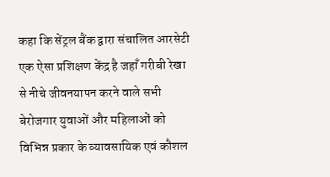कहा कि सेंट्रल बैंक द्वारा संचालित आरसेटी एक ऐसा प्रशिक्षण केंद्र है जहाँ गरीबी रेखा से नीचे जीवनयापन करने वाले सभी बेरोजगार युवाओं और महिलाओं को विभिन्न प्रकार के व्यावसायिक एवं कौशल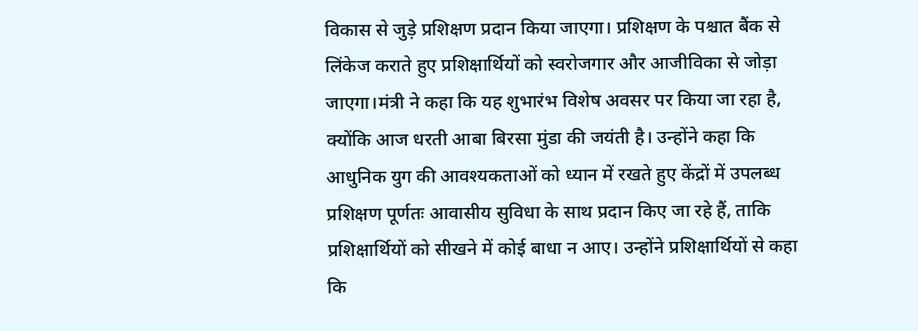विकास से जुड़े प्रशिक्षण प्रदान किया जाएगा। प्रशिक्षण के पश्चात बैंक से लिंकेज कराते हुए प्रशिक्षार्थियों को स्वरोजगार और आजीविका से जोड़ा जाएगा।मंत्री ने कहा कि यह शुभारंभ विशेष अवसर पर किया जा रहा है, क्योंकि आज धरती आबा बिरसा मुंडा की जयंती है। उन्होंने कहा कि आधुनिक युग की आवश्यकताओं को ध्यान में रखते हुए केंद्रों में उपलब्ध प्रशिक्षण पूर्णतः आवासीय सुविधा के साथ प्रदान किए जा रहे हैं, ताकि प्रशिक्षार्थियों को सीखने में कोई बाधा न आए। उन्होंने प्रशिक्षार्थियों से कहा कि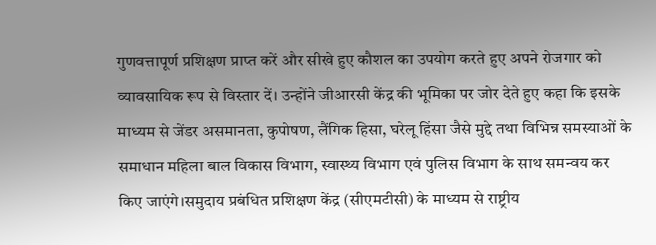गुणवत्तापूर्ण प्रशिक्षण प्राप्त करें और सीखे हुए कौशल का उपयोग करते हुए अपने रोजगार को व्यावसायिक रूप से विस्तार दें। उन्होंने जीआरसी केंद्र की भूमिका पर जोर देते हुए कहा कि इसके माध्यम से जेंडर असमानता, कुपोषण, लैंगिक हिसा, घरेलू हिंसा जैसे मुद्दे तथा विभिन्न समस्याओं के समाधान महिला बाल विकास विभाग, स्वास्थ्य विभाग एवं पुलिस विभाग के साथ समन्वय कर किए जाएंगे।समुदाय प्रबंधित प्रशिक्षण केंद्र (सीएमटीसी) के माध्यम से राष्ट्रीय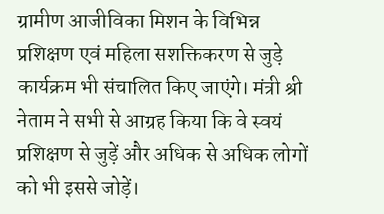ग्रामीण आजीविका मिशन के विभिन्न प्रशिक्षण एवं महिला सशक्तिकरण से जुड़े कार्यक्रम भी संचालित किए जाएंगे। मंत्री श्री नेताम ने सभी से आग्रह किया कि वे स्वयं प्रशिक्षण से जुड़ें और अधिक से अधिक लोगों को भी इससे जोड़ें।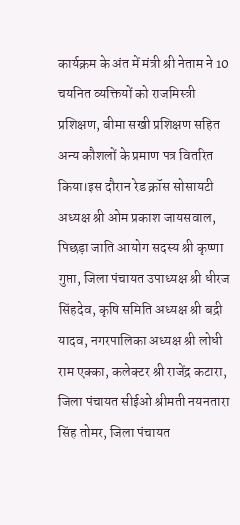कार्यक्रम के अंत में मंत्री श्री नेताम ने 10 चयनित व्यक्तियों को राजमिस्त्री प्रशिक्षण, बीमा सखी प्रशिक्षण सहित अन्य कौशलों के प्रमाण पत्र वितरित किया।इस दौरान रेड क्रॉस सोसायटी अध्यक्ष श्री ओम प्रकाश जायसवाल, पिछड़ा जाति आयोग सदस्य श्री कृष्णा गुप्ता, जिला पंचायत उपाध्यक्ष श्री धीरज सिंहदेव, कृषि समिति अध्यक्ष श्री बद्री यादव, नगरपालिका अध्यक्ष श्री लोधी राम एक्का, कलेक्टर श्री राजेंद्र कटारा, जिला पंचायत सीईओ श्रीमती नयनतारा सिंह तोमर, जिला पंचायत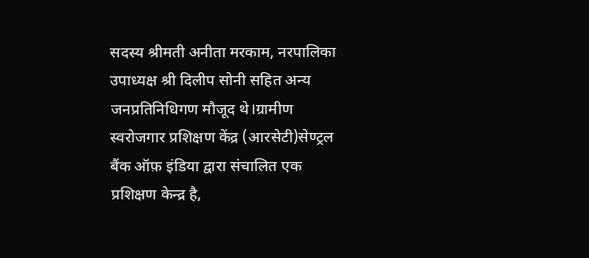सदस्य श्रीमती अनीता मरकाम, नरपालिका उपाध्यक्ष श्री दिलीप सोनी सहित अन्य जनप्रतिनिधिगण मौजूद थे।ग्रामीण स्वरोजगार प्रशिक्षण केंद्र (आरसेटी)सेण्ट्रल बैंक ऑफ़ इंडिया द्वारा संचालित एक प्रशिक्षण केन्द्र है,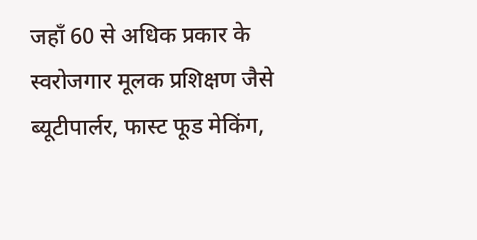जहाँ 60 से अधिक प्रकार के स्वरोजगार मूलक प्रशिक्षण जैसे ब्यूटीपार्लर, फास्ट फूड मेकिंग,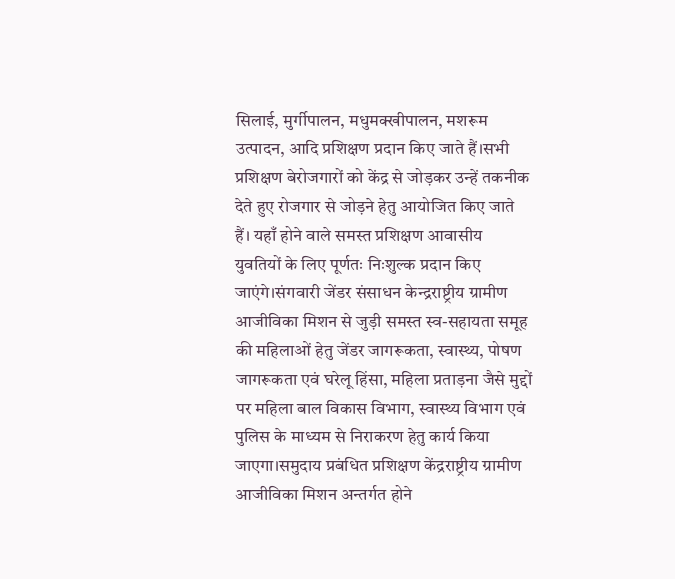सिलाई, मुर्गीपालन, मधुमक्खीपालन, मशरूम उत्पादन, आदि प्रशिक्षण प्रदान किए जाते हैं।सभी प्रशिक्षण बेरोजगारों को केंद्र से जोड़कर उन्हें तकनीक देते हुए रोजगार से जोड़ने हेतु आयोजित किए जाते हैं। यहाँ होने वाले समस्त प्रशिक्षण आवासीय युवतियों के लिए पूर्णतः निःशुल्क प्रदान किए जाएंगे।संगवारी जेंडर संसाधन केन्द्रराष्ट्रीय ग्रामीण आजीविका मिशन से जुड़ी समस्त स्व-सहायता समूह की महिलाओं हेतु जेंडर जागरूकता, स्वास्थ्य, पोषण जागरूकता एवं घरेलू हिंसा, महिला प्रताड़ना जैसे मुद्दों पर महिला बाल विकास विभाग, स्वास्थ्य विभाग एवं पुलिस के माध्यम से निराकरण हेतु कार्य किया जाएगा।समुदाय प्रबंधित प्रशिक्षण केंद्रराष्ट्रीय ग्रामीण आजीविका मिशन अन्तर्गत होने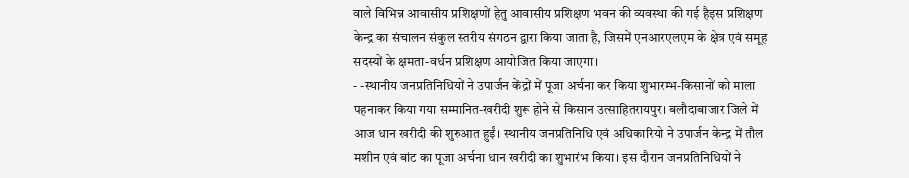वाले विभिन्न आवासीय प्रशिक्षणों हेतु आवासीय प्रशिक्षण भवन की व्यवस्था की गई हैइस प्रशिक्षण केन्द्र का संचालन संकुल स्तरीय संगठन द्वारा किया जाता है, जिसमें एनआरएलएम के क्षेत्र एवं समूह सदस्यों के क्षमता-वर्धन प्रशिक्षण आयोजित किया जाएगा।
- -स्थानीय जनप्रतिनिधियों ने उपार्जन केंद्रों में पूजा अर्चना कर किया शुभारम्भ-किसानों को माला पहनाकर किया गया सम्मानित-खरीदी शुरू होने से किसान उत्साहितरायपुर। बलौदाबाजार जिले में आज धान खरीदी की शुरुआत हुईं। स्थानीय जनप्रतिनिधि एवं अधिकारियो ने उपार्जन केन्द्र में तौल मशीन एवं बांट का पूजा अर्चना धान खरीदी का शुभारंभ किया। इस दौरान जनप्रतिनिधियों ने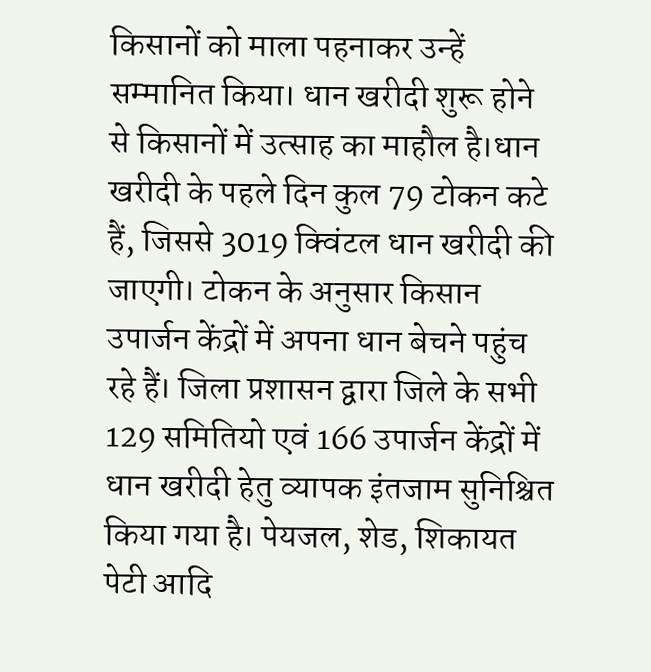किसानों को माला पहनाकर उन्हें सम्मानित किया। धान खरीदी शुरू होने से किसानों में उत्साह का माहौल है।धान खरीदी के पहले दिन कुल 79 टोकन कटे हैं, जिससे 3019 क्विंटल धान खरीदी की जाएगी। टोकन के अनुसार किसान उपार्जन केंद्रों में अपना धान बेचने पहुंच रहे हैं। जिला प्रशासन द्वारा जिले के सभी 129 समितियो एवं 166 उपार्जन केंद्रों में धान खरीदी हेतु व्यापक इंतजाम सुनिश्चित किया गया है। पेयजल, शेड, शिकायत पेटी आदि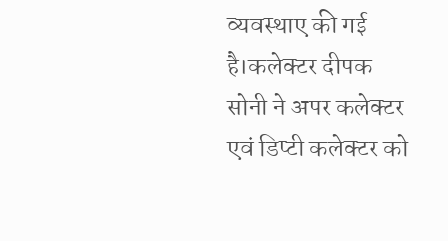व्यवस्थाए की गई है।कलेक्टर दीपक सोनी ने अपर कलेक्टर एवं डिप्टी कलेक्टर को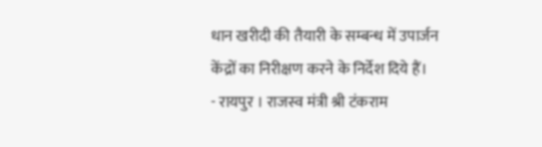धान खरीदी की तैयारी के सम्बन्ध में उपार्जन केंद्रों का निरीक्षण करने के निर्देश दिये हैं।
- रायपुर । राजस्व मंत्री श्री टंकराम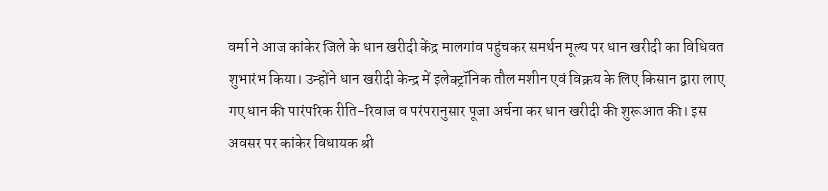वर्मा ने आज कांकेर जिले के धान खरीदी केंद्र मालगांव पहुंचकर समर्थन मूल्य पर धान खरीदी का विधिवत शुभारंभ किया। उन्होंने धान खरीदी केन्द्र में इलेक्ट्रॉनिक तौल मशीन एवं विक्रय के लिए किसान द्वारा लाए गए धान की पारंपरिक रीति-रिवाज व परंपरानुसार पूजा अर्चना कर धान खरीदी की शुरूआत की। इस अवसर पर कांकेर विधायक श्री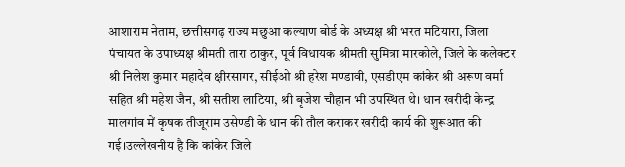आशाराम नेताम, छत्तीसगढ़ राज्य मछुआ कल्याण बोर्ड के अध्यक्ष श्री भरत मटियारा, जिला पंचायत के उपाध्यक्ष श्रीमती तारा ठाकुर, पूर्व विधायक श्रीमती सुमित्रा मारकोले, जिले के कलेक्टर श्री निलेश कुमार महादेव क्षीरसागर, सीईओ श्री हरेश मण्डावी, एसडीएम कांकेर श्री अरूण वर्मा सहित श्री महेश जैन, श्री सतीश लाटिया, श्री बृजेश चौहान भी उपस्थित थे। धान खरीदी केन्द्र मालगांव में कृषक तीजूराम उसेण्डी के धान की तौल कराकर खरीदी कार्य की शुरूआत की गई।उल्लेखनीय है कि कांकेर जिले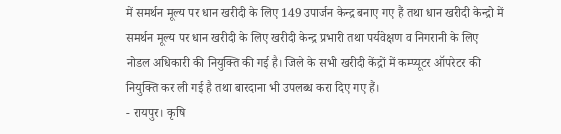में समर्थन मूल्य पर धान खरीदी के लिए 149 उपार्जन केन्द्र बनाए गए हैं तथा धान खरीदी केन्द्रो में समर्थन मूल्य पर धान खरीदी के लिए खरीदी केन्द्र प्रभारी तथा पर्यवेक्षण व निगरानी के लिए नोडल अधिकारी की नियुक्ति की गई है। जिले के सभी खरीदी केंद्रों में कम्प्यूटर ऑपरेटर की नियुक्ति कर ली गई है तथा बारदाना भी उपलब्ध करा दिए गए हैं।
- रायपुर। कृषि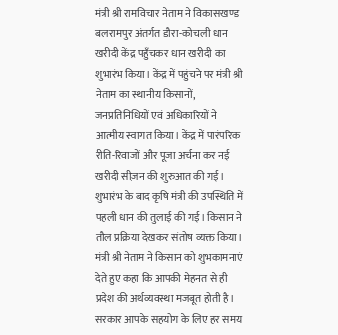मंत्री श्री रामविचार नेताम ने विकासखण्ड बलरामपुर अंतर्गत डौरा-कोचली धान खरीदी केंद्र पहुँचकर धान खरीदी का शुभारंभ किया। केंद्र में पहुंचने पर मंत्री श्री नेताम का स्थानीय किसानों, जनप्रतिनिधियों एवं अधिकारियों ने आत्मीय स्वागत किया। केंद्र में पारंपरिक रीति-रिवाजों और पूजा अर्चना कर नई खरीदी सीज़न की शुरुआत की गई। शुभारंभ के बाद कृषि मंत्री की उपस्थिति में पहली धान की तुलाई की गई। किसान ने तौल प्रक्रिया देखकर संतोष व्यक्त किया। मंत्री श्री नेताम ने किसान को शुभकामनाएं देते हुए कहा कि आपकी मेहनत से ही प्रदेश की अर्थव्यवस्था मजबूत होती है। सरकार आपके सहयोग के लिए हर समय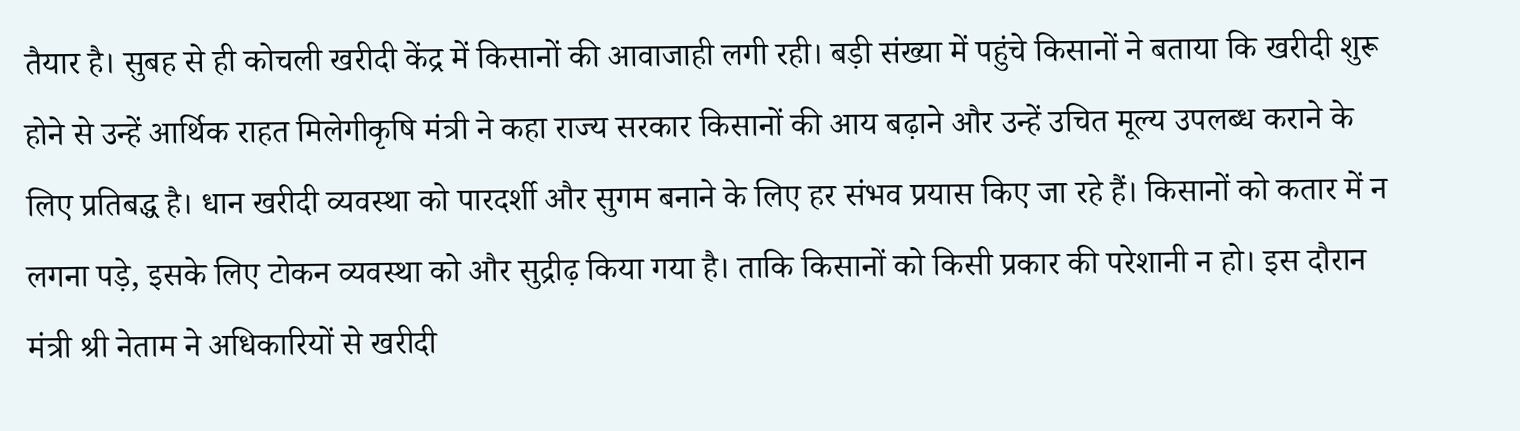तैयार है। सुबह से ही कोचली खरीदी केंद्र में किसानों की आवाजाही लगी रही। बड़ी संख्या में पहुंचे किसानों ने बताया कि खरीदी शुरू होने से उन्हें आर्थिक राहत मिलेगीकृषि मंत्री ने कहा राज्य सरकार किसानों की आय बढ़ाने और उन्हें उचित मूल्य उपलब्ध कराने के लिए प्रतिबद्ध है। धान खरीदी व्यवस्था को पारदर्शी और सुगम बनाने के लिए हर संभव प्रयास किए जा रहे हैं। किसानों को कतार में न लगना पड़े, इसके लिए टोकन व्यवस्था को और सुद्रीढ़ किया गया है। ताकि किसानों को किसी प्रकार की परेशानी न हो। इस दौरान मंत्री श्री नेताम ने अधिकारियों से खरीदी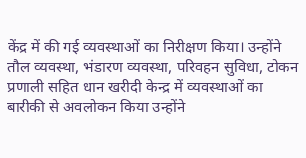केंद्र में की गई व्यवस्थाओं का निरीक्षण किया। उन्होंने तौल व्यवस्था, भंडारण व्यवस्था, परिवहन सुविधा, टोकन प्रणाली सहित धान खरीदी केन्द्र में व्यवस्थाओं का बारीकी से अवलोकन किया उन्होंने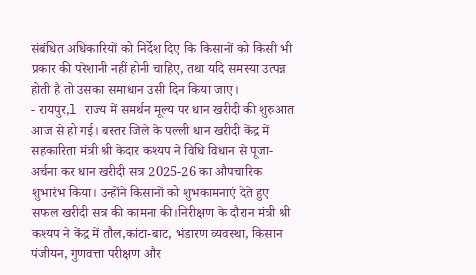संबंधित अधिकारियों को निर्देश दिए कि किसानों को किसी भी प्रकार की परेशानी नहीं होनी चाहिए, तथा यदि समस्या उत्पन्न होती है तो उसका समाधान उसी दिन किया जाए।
- रायपुर,l राज्य में समर्थन मूल्य पर धान खरीदी की शुरुआत आज से हो गई। बस्तर जिले के पल्ली धान खरीदी केंद्र में सहकारिता मंत्री श्री केदार कश्यप ने विधि विधान से पूजा-अर्चना कर धान खरीदी सत्र 2025-26 का औपचारिक शुभारंभ किया। उन्होंने किसानों को शुभकामनाएं देते हुए सफल खरीदी सत्र की कामना की।निरीक्षण के दौरान मंत्री श्री कश्यप ने केंद्र में तौल,कांटा-बाट, भंडारण व्यवस्था, किसान पंजीयन, गुणवत्ता परीक्षण और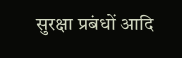सुरक्षा प्रबंधों आदि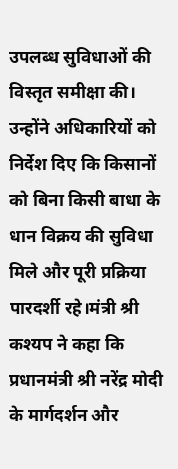उपलब्ध सुविधाओं की विस्तृत समीक्षा की। उन्होंने अधिकारियों को निर्देश दिए कि किसानों को बिना किसी बाधा के धान विक्रय की सुविधा मिले और पूरी प्रक्रिया पारदर्शी रहे।मंत्री श्री कश्यप ने कहा कि प्रधानमंत्री श्री नरेंद्र मोदी के मार्गदर्शन और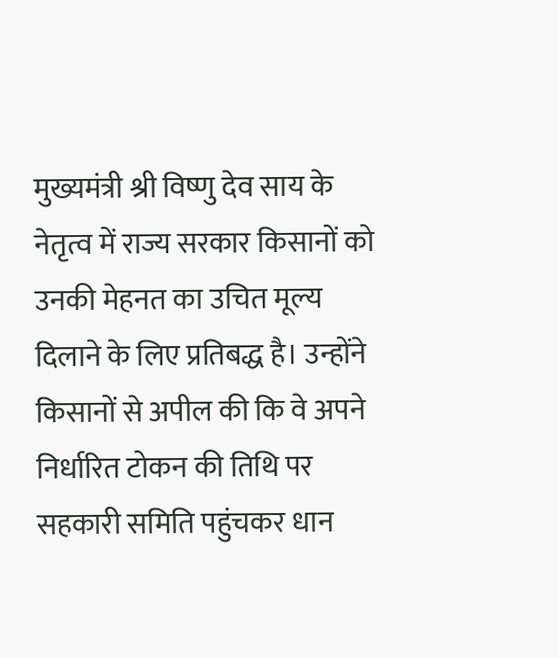मुख्यमंत्री श्री विष्णु देव साय के नेतृत्व में राज्य सरकार किसानों को उनकी मेहनत का उचित मूल्य दिलाने के लिए प्रतिबद्ध है। उन्होंने किसानों से अपील की कि वे अपने निर्धारित टोकन की तिथि पर सहकारी समिति पहुंचकर धान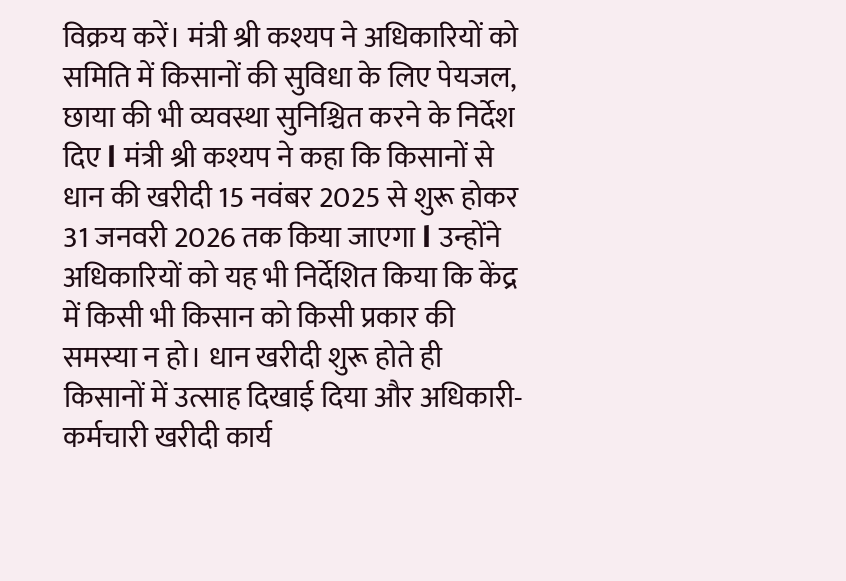विक्रय करें। मंत्री श्री कश्यप ने अधिकारियों को समिति में किसानों की सुविधा के लिए पेयजल, छाया की भी व्यवस्था सुनिश्चित करने के निर्देश दिए l मंत्री श्री कश्यप ने कहा कि किसानों से धान की खरीदी 15 नवंबर 2025 से शुरू होकर 31 जनवरी 2026 तक किया जाएगा l उन्होंने अधिकारियों को यह भी निर्देशित किया कि केंद्र में किसी भी किसान को किसी प्रकार की समस्या न हो। धान खरीदी शुरू होते ही किसानों में उत्साह दिखाई दिया और अधिकारी-कर्मचारी खरीदी कार्य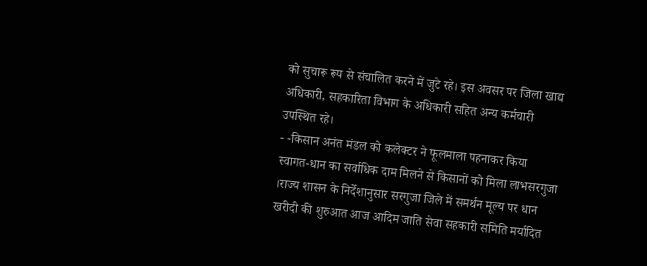को सुचारू रूप से संचालित करने में जुटे रहे। इस अवसर पर जिला खाद्य अधिकारी, सहकारिता विभाग के अधिकारी सहित अन्य कर्मचारी उपस्थित रहे।
- -किसान अनंत मंडल को कलेक्टर ने फूलमाला पहनाकर किया स्वागत-धान का सर्वाधिक दाम मिलने से किसानों को मिला लाभसरगुजा ।राज्य शासन के निर्देशानुसार सरगुजा जिले में समर्थन मूल्य पर धान खरीदी की शुरुआत आज आदिम जाति सेवा सहकारी समिति मर्यादित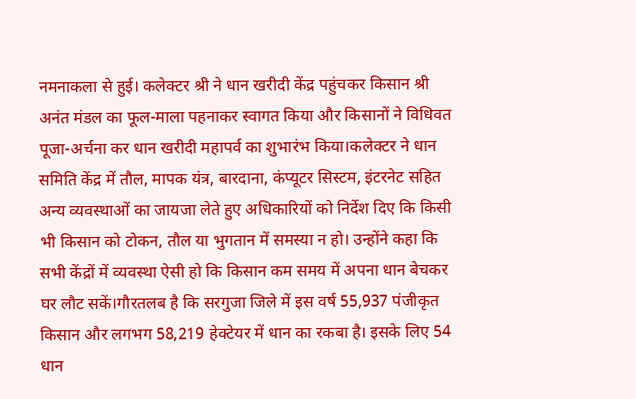नमनाकला से हुई। कलेक्टर श्री ने धान खरीदी केंद्र पहुंचकर किसान श्री अनंत मंडल का फूल-माला पहनाकर स्वागत किया और किसानों ने विधिवत पूजा-अर्चना कर धान खरीदी महापर्व का शुभारंभ किया।कलेक्टर ने धान समिति केंद्र में तौल, मापक यंत्र, बारदाना, कंप्यूटर सिस्टम, इंटरनेट सहित अन्य व्यवस्थाओं का जायजा लेते हुए अधिकारियों को निर्देश दिए कि किसी भी किसान को टोकन, तौल या भुगतान में समस्या न हो। उन्होंने कहा कि सभी केंद्रों में व्यवस्था ऐसी हो कि किसान कम समय में अपना धान बेचकर घर लौट सकें।गौरतलब है कि सरगुजा जिले में इस वर्ष 55,937 पंजीकृत किसान और लगभग 58,219 हेक्टेयर में धान का रकबा है। इसके लिए 54 धान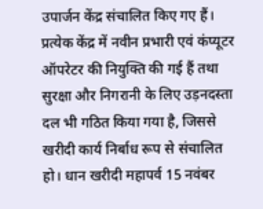उपार्जन केंद्र संचालित किए गए हैं। प्रत्येक केंद्र में नवीन प्रभारी एवं कंप्यूटर ऑपरेटर की नियुक्ति की गई हैं तथा सुरक्षा और निगरानी के लिए उड़नदस्ता दल भी गठित किया गया है, जिससे खरीदी कार्य निर्बाध रूप से संचालित हो। धान खरीदी महापर्व 15 नवंबर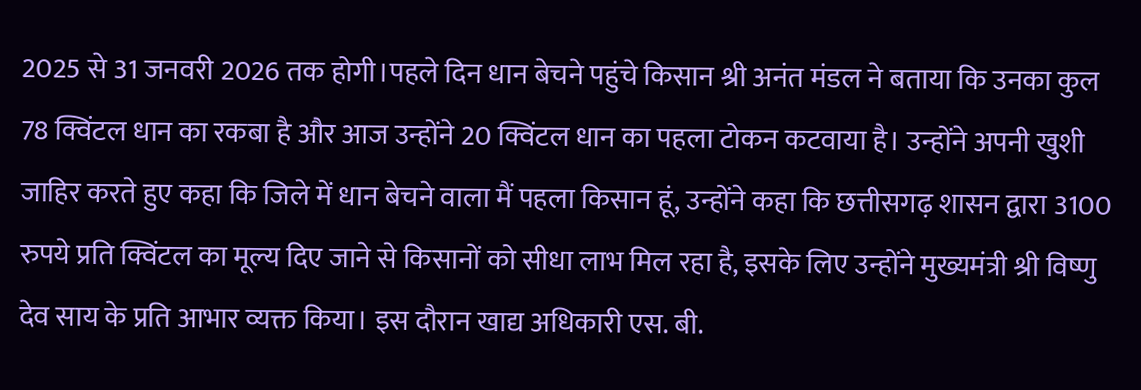2025 से 31 जनवरी 2026 तक होगी।पहले दिन धान बेचने पहुंचे किसान श्री अनंत मंडल ने बताया कि उनका कुल 78 क्विंटल धान का रकबा है और आज उन्होंने 20 क्विंटल धान का पहला टोकन कटवाया है। उन्होंने अपनी खुशी जाहिर करते हुए कहा कि जिले में धान बेचने वाला मैं पहला किसान हूं, उन्होंने कहा कि छत्तीसगढ़ शासन द्वारा 3100 रुपये प्रति क्विंटल का मूल्य दिए जाने से किसानों को सीधा लाभ मिल रहा है, इसके लिए उन्होंने मुख्यमंत्री श्री विष्णु देव साय के प्रति आभार व्यक्त किया। इस दौरान खाद्य अधिकारी एस. बी.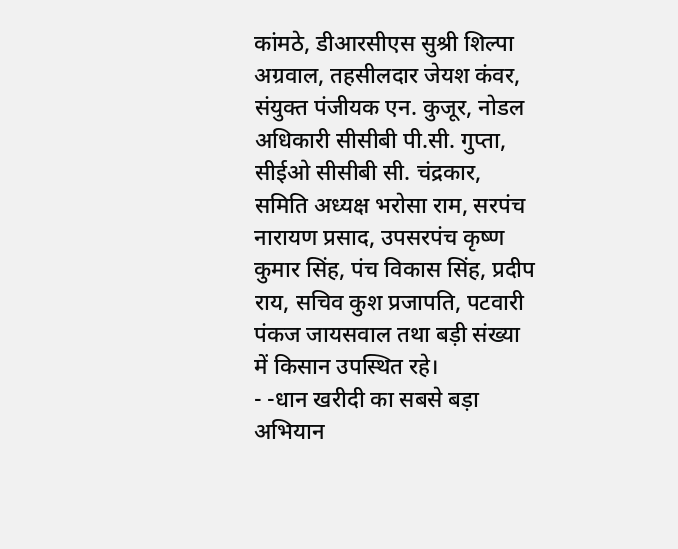कांमठे, डीआरसीएस सुश्री शिल्पा अग्रवाल, तहसीलदार जेयश कंवर, संयुक्त पंजीयक एन. कुजूर, नोडल अधिकारी सीसीबी पी.सी. गुप्ता, सीईओ सीसीबी सी. चंद्रकार, समिति अध्यक्ष भरोसा राम, सरपंच नारायण प्रसाद, उपसरपंच कृष्ण कुमार सिंह, पंच विकास सिंह, प्रदीप राय, सचिव कुश प्रजापति, पटवारी पंकज जायसवाल तथा बड़ी संख्या में किसान उपस्थित रहे।
- -धान खरीदी का सबसे बड़ा अभियान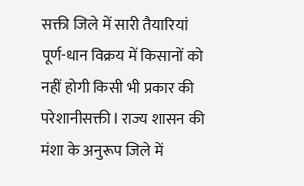सक्ती जिले में सारी तैयारियां पूर्ण-धान विक्रय में किसानों को नहीं होगी किसी भी प्रकार की परेशानीसक्ती l राज्य शासन की मंशा के अनुरूप जिले में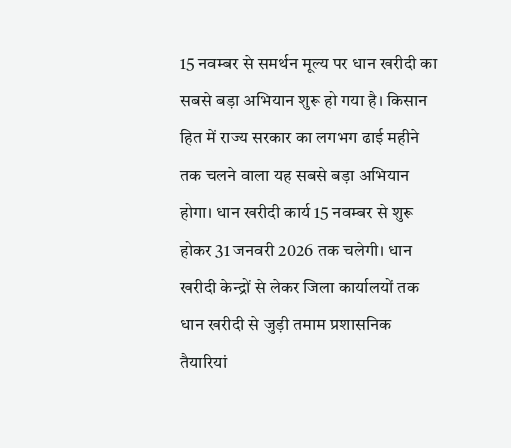15 नवम्बर से समर्थन मूल्य पर धान खरीदी का सबसे बड़ा अभियान शुरू हो गया है। किसान हित में राज्य सरकार का लगभग ढाई महीने तक चलने वाला यह सबसे बड़ा अभियान होगा। धान खरीदी कार्य 15 नवम्बर से शुरू होकर 31 जनवरी 2026 तक चलेगी। धान खरीदी केन्द्रों से लेकर जिला कार्यालयों तक धान खरीदी से जुड़ी तमाम प्रशासनिक तैयारियां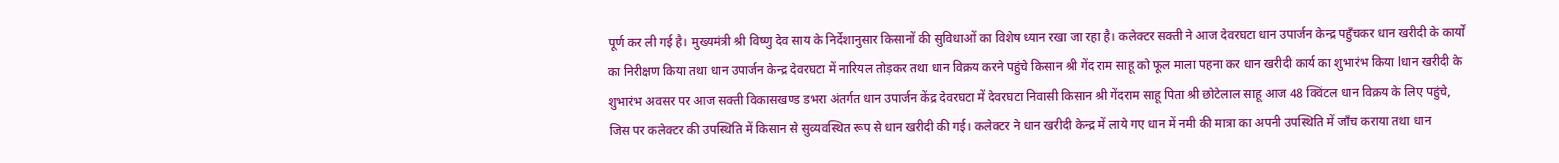पूर्ण कर ली गई है। मुख्यमंत्री श्री विष्णु देव साय के निर्देशानुसार किसानों की सुविधाओं का विशेष ध्यान रखा जा रहा है। कलेक्टर सक्ती ने आज देवरघटा धान उपार्जन केन्द्र पहुँचकर धान खरीदी के कार्यों का निरीक्षण किया तथा धान उपार्जन केन्द्र देवरघटा में नारियल तोड़कर तथा धान विक्रय करने पहुंचे किसान श्री गेंद राम साहू को फूल माला पहना कर धान खरीदी कार्य का शुभारंभ किया lधान खरीदी के शुभारंभ अवसर पर आज सक्ती विकासखण्ड डभरा अंतर्गत धान उपार्जन केंद्र देवरघटा में देवरघटा निवासी किसान श्री गेंदराम साहू पिता श्री छोटेलाल साहू आज 48 क्विंटल धान विक्रय के लिए पहुंचे, जिस पर कलेक्टर की उपस्थिति में किसान से सुव्यवस्थित रूप से धान खरीदी की गई। कलेक्टर ने धान खरीदी केन्द्र में लाये गए धान में नमी की मात्रा का अपनी उपस्थिति में जाँच कराया तथा धान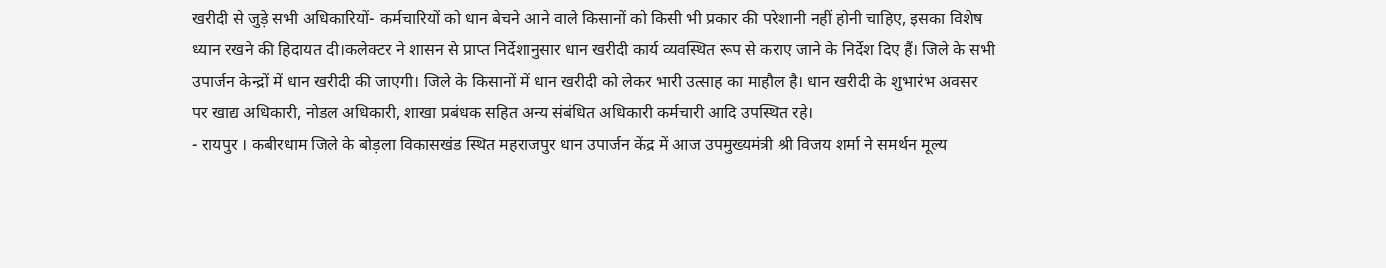खरीदी से जुड़े सभी अधिकारियों- कर्मचारियों को धान बेचने आने वाले किसानों को किसी भी प्रकार की परेशानी नहीं होनी चाहिए, इसका विशेष ध्यान रखने की हिदायत दी।कलेक्टर ने शासन से प्राप्त निर्देशानुसार धान खरीदी कार्य व्यवस्थित रूप से कराए जाने के निर्देश दिए हैं। जिले के सभी उपार्जन केन्द्रों में धान खरीदी की जाएगी। जिले के किसानों में धान खरीदी को लेकर भारी उत्साह का माहौल है। धान खरीदी के शुभारंभ अवसर पर खाद्य अधिकारी, नोडल अधिकारी, शाखा प्रबंधक सहित अन्य संबंधित अधिकारी कर्मचारी आदि उपस्थित रहे।
- रायपुर । कबीरधाम जिले के बोड़ला विकासखंड स्थित महराजपुर धान उपार्जन केंद्र में आज उपमुख्यमंत्री श्री विजय शर्मा ने समर्थन मूल्य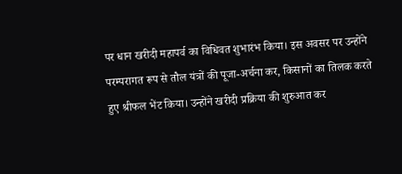पर धान खरीदी महापर्व का विधिवत शुभारंभ किया। इस अवसर पर उन्होंने परम्परागत रूप से तौल यंत्रों की पूजा-अर्चना कर, किसानों का तिलक करते हुए श्रीफल भेंट किया। उन्होंने खरीदी प्रक्रिया की शुरुआत कर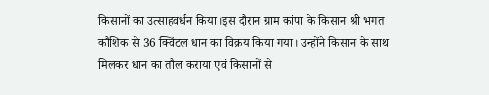किसानों का उत्साहवर्धन किया।इस दौरान ग्राम कांपा के किसान श्री भगत कौशिक से 36 क्विंटल धान का विक्रय किया गया। उन्होंने किसान के साथ मिलकर धान का तौल कराया एवं किसानों से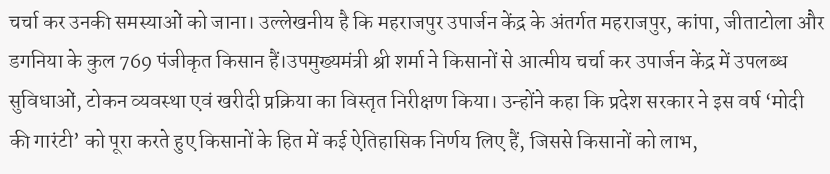चर्चा कर उनकी समस्याओं को जाना। उल्लेखनीय है कि महराजपुर उपार्जन केंद्र के अंतर्गत महराजपुर, कांपा, जीताटोला और डगनिया के कुल 769 पंजीकृत किसान हैं।उपमुख्यमंत्री श्री शर्मा ने किसानों से आत्मीय चर्चा कर उपार्जन केंद्र में उपलब्ध सुविधाओं, टोकन व्यवस्था एवं खरीदी प्रक्रिया का विस्तृत निरीक्षण किया। उन्होंने कहा कि प्रदेश सरकार ने इस वर्ष ‘मोदी की गारंटी’ को पूरा करते हुए किसानों के हित में कई ऐतिहासिक निर्णय लिए हैं, जिससे किसानों को लाभ,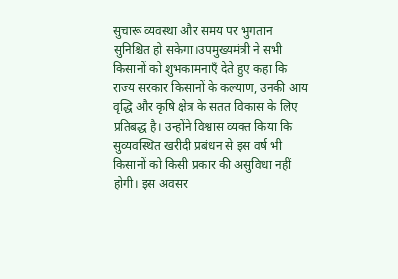सुचारू व्यवस्था और समय पर भुगतान सुनिश्चित हो सकेगा।उपमुख्यमंत्री ने सभी किसानों को शुभकामनाएँ देते हुए कहा कि राज्य सरकार किसानों के कल्याण, उनकी आय वृद्धि और कृषि क्षेत्र के सतत विकास के लिए प्रतिबद्ध है। उन्होंने विश्वास व्यक्त किया कि सुव्यवस्थित खरीदी प्रबंधन से इस वर्ष भी किसानों को किसी प्रकार की असुविधा नहीं होगी। इस अवसर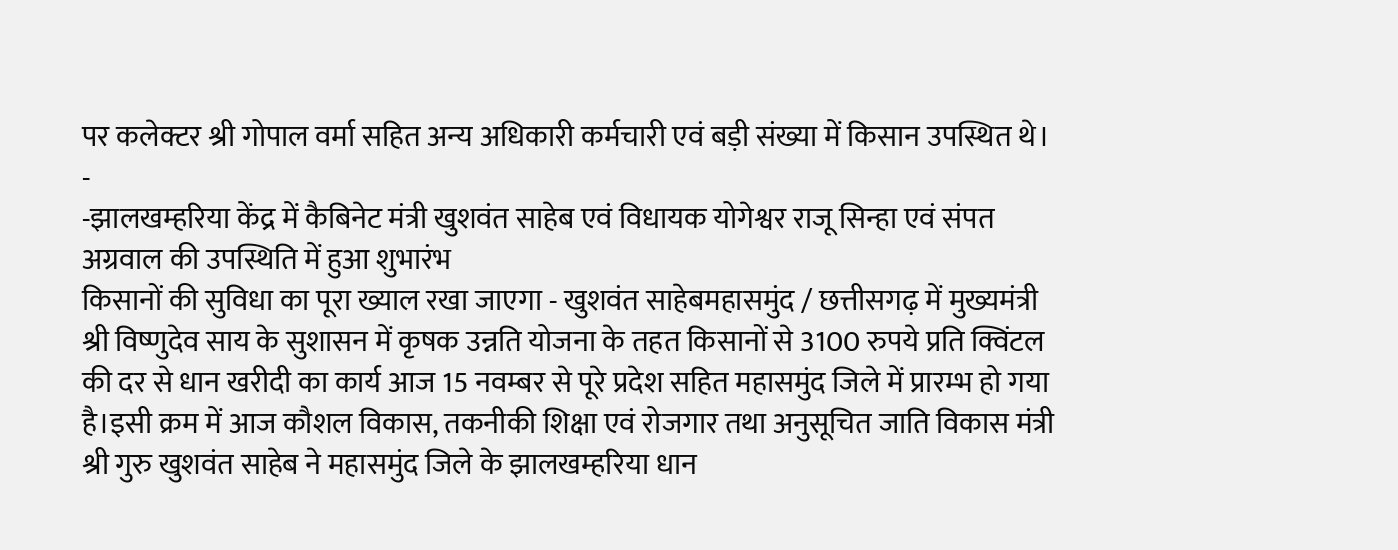पर कलेक्टर श्री गोपाल वर्मा सहित अन्य अधिकारी कर्मचारी एवं बड़ी संख्या में किसान उपस्थित थे।
-
-झालखम्हरिया केंद्र में कैबिनेट मंत्री खुशवंत साहेब एवं विधायक योगेश्वर राजू सिन्हा एवं संपत अग्रवाल की उपस्थिति में हुआ शुभारंभ
किसानों की सुविधा का पूरा ख्याल रखा जाएगा - खुशवंत साहेबमहासमुंद / छत्तीसगढ़ में मुख्यमंत्री श्री विष्णुदेव साय के सुशासन में कृषक उन्नति योजना के तहत किसानों से 3100 रुपये प्रति क्विंटल की दर से धान खरीदी का कार्य आज 15 नवम्बर से पूरे प्रदेश सहित महासमुंद जिले में प्रारम्भ हो गया है।इसी क्रम में आज कौशल विकास, तकनीकी शिक्षा एवं रोजगार तथा अनुसूचित जाति विकास मंत्री श्री गुरु खुशवंत साहेब ने महासमुंद जिले के झालखम्हरिया धान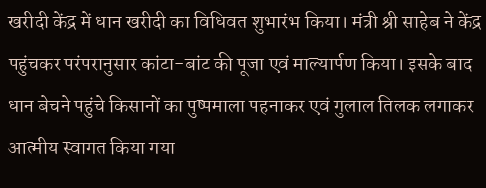खरीदी केंद्र में धान खरीदी का विधिवत शुभारंभ किया। मंत्री श्री साहेब ने केंद्र पहुंचकर परंपरानुसार कांटा-बांट की पूजा एवं माल्यार्पण किया। इसके बाद धान बेचने पहुंचे किसानों का पुष्पमाला पहनाकर एवं गुलाल तिलक लगाकर आत्मीय स्वागत किया गया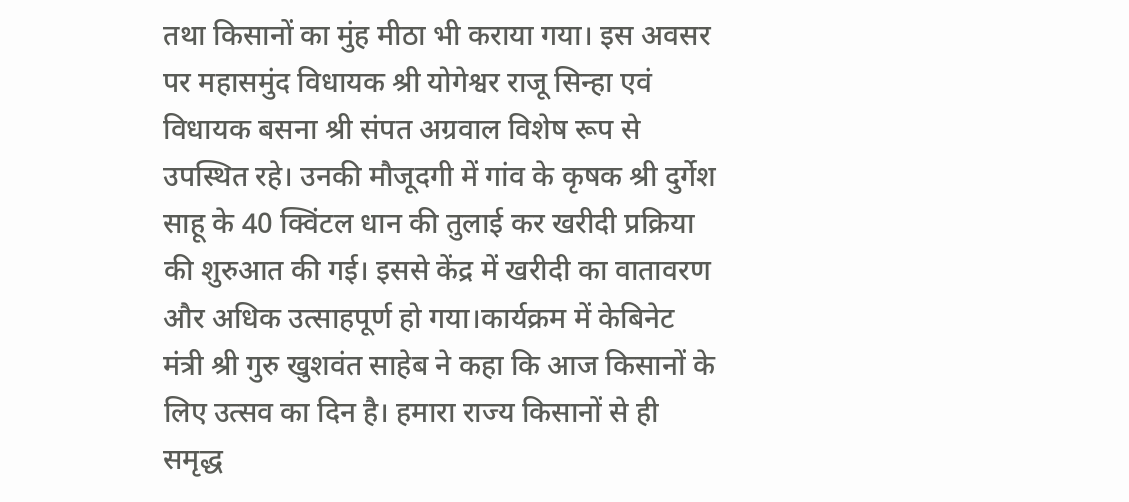तथा किसानों का मुंह मीठा भी कराया गया। इस अवसर पर महासमुंद विधायक श्री योगेश्वर राजू सिन्हा एवं विधायक बसना श्री संपत अग्रवाल विशेष रूप से उपस्थित रहे। उनकी मौजूदगी में गांव के कृषक श्री दुर्गेश साहू के 40 क्विंटल धान की तुलाई कर खरीदी प्रक्रिया की शुरुआत की गई। इससे केंद्र में खरीदी का वातावरण और अधिक उत्साहपूर्ण हो गया।कार्यक्रम में केबिनेट मंत्री श्री गुरु खुशवंत साहेब ने कहा कि आज किसानों के लिए उत्सव का दिन है। हमारा राज्य किसानों से ही समृद्ध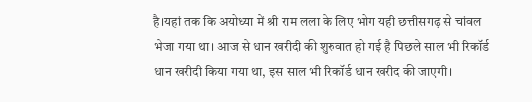है।यहां तक कि अयोध्या में श्री राम लला के लिए भोग यही छत्तीसगढ़ से चांवल भेजा गया था। आज से धान खरीदी की शुरुवात हो गई है पिछले साल भी रिकॉर्ड धान खरीदी किया गया था, इस साल भी रिकॉर्ड धान खरीद की जाएगी।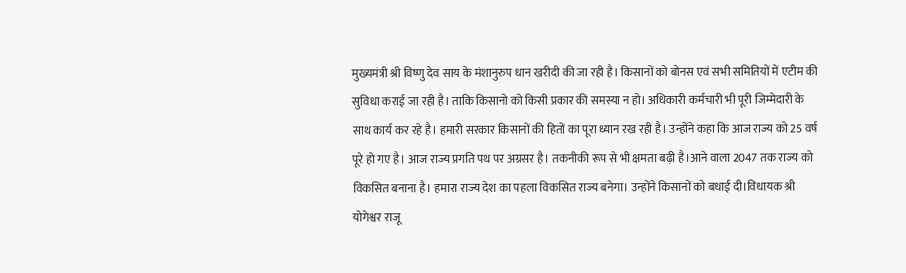मुख्यमंत्री श्री विष्णु देव साय के मंशानुरुप धान खरीदी की जा रही है। किसानों को बोनस एवं सभी समितियों में एटीम की सुविधा कराई जा रही है। ताकि किसानो को किसी प्रकार की समस्या न हो। अधिकारी कर्मचारी भी पूरी जिम्मेदारी के साथ कार्य कर रहे है। हमारी सरकार किसानों की हितों का पूरा ध्यान रख रही है। उन्होंने कहा कि आज राज्य को 25 वर्ष पूरे हो गए है। आज राज्य प्रगति पथ पर अग्रसर है। तकनीकी रूप से भी क्षमता बढ़ी है।आने वाला 2047 तक राज्य को विकसित बनाना है। हमारा राज्य देश का पहला विकसित राज्य बनेगा। उन्होंने किसानों को बधाई दी।विधायक श्री योगेश्वर राजू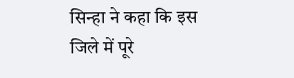सिन्हा ने कहा कि इस जिले में पूरे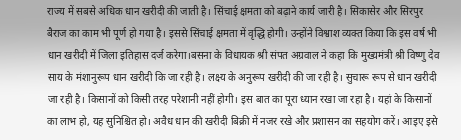राज्य में सबसे अधिक धान खरीदी की जाती है। सिंचाई क्षमता को बढ़ाने कार्य जारी है। सिकासेर और सिरपुर बैराज का काम भी पूर्ण हो गया है। इससे सिंचाई क्षमता में वृद्धि होगी। उन्होंने विश्वाश व्यक्त किया कि इस वर्ष भी धान खरीदी में जिला इतिहास दर्ज करेगा।बसना के विधायक श्री संपत अग्रवाल ने कहा कि मुख्यमंत्री श्री विष्णु देव साय के मंशानुरूप धान खरीदी कि जा रही है। लक्ष्य के अनुरूप खरीदी की जा रही है। सुचारू रूप से धान खरीदी जा रही है। किसानों को किसी तरह परेशानी नहीं होगी। इस बात का पूरा ध्यान रखा जा रहा है। यहां के किसानों का लाभ हो, यह सुनिश्चित हो। अवैध धान की खरीदी बिक्री में नजर रखे और प्रशासन का सहयोग करें। आइए इसे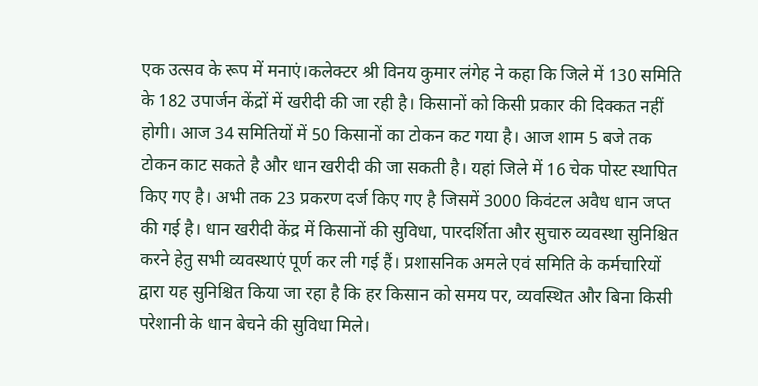एक उत्सव के रूप में मनाएं।कलेक्टर श्री विनय कुमार लंगेह ने कहा कि जिले में 130 समिति के 182 उपार्जन केंद्रों में खरीदी की जा रही है। किसानों को किसी प्रकार की दिक्कत नहीं होगी। आज 34 समितियों में 50 किसानों का टोकन कट गया है। आज शाम 5 बजे तक टोकन काट सकते है और धान खरीदी की जा सकती है। यहां जिले में 16 चेक पोस्ट स्थापित किए गए है। अभी तक 23 प्रकरण दर्ज किए गए है जिसमें 3000 किवंटल अवैध धान जप्त की गई है। धान खरीदी केंद्र में किसानों की सुविधा, पारदर्शिता और सुचारु व्यवस्था सुनिश्चित करने हेतु सभी व्यवस्थाएं पूर्ण कर ली गई हैं। प्रशासनिक अमले एवं समिति के कर्मचारियों द्वारा यह सुनिश्चित किया जा रहा है कि हर किसान को समय पर, व्यवस्थित और बिना किसी परेशानी के धान बेचने की सुविधा मिले।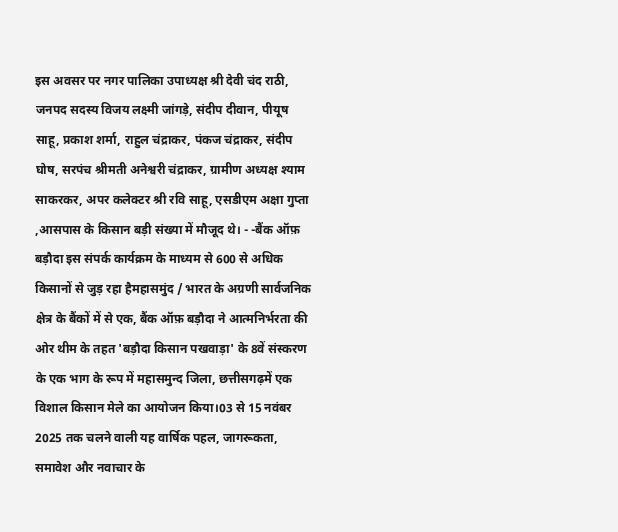इस अवसर पर नगर पालिका उपाध्यक्ष श्री देवी चंद राठी, जनपद सदस्य विजय लक्ष्मी जांगड़े, संदीप दीवान, पीयूष साहू, प्रकाश शर्मा, राहुल चंद्राकर, पंकज चंद्राकर, संदीप घोष, सरपंच श्रीमती अनेश्वरी चंद्राकर, ग्रामीण अध्यक्ष श्याम साकरकर, अपर कलेक्टर श्री रवि साहू, एसडीएम अक्षा गुप्ता ,आसपास के किसान बड़ी संख्या में मौजूद थे। - -बैंक ऑफ़ बड़ौदा इस संपर्क कार्यक्रम के माध्यम से 600 से अधिक किसानों से जुड़ रहा हैमहासमुंद / भारत के अग्रणी सार्वजनिक क्षेत्र के बैंकों में से एक, बैंक ऑफ़ बड़ौदा ने आत्मनिर्भरता की ओर थीम के तहत 'बड़ौदा किसान पखवाड़ा' के 8वें संस्करण के एक भाग के रूप में महासमुन्द जिला, छत्तीसगढ़में एक विशाल किसान मेले का आयोजन किया।03 से 15 नवंबर 2025 तक चलने वाली यह वार्षिक पहल, जागरूकता, समावेश और नवाचार के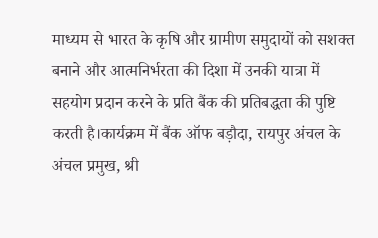माध्यम से भारत के कृषि और ग्रामीण समुदायों को सशक्त बनाने और आत्मनिर्भरता की दिशा में उनकी यात्रा में सहयोग प्रदान करने के प्रति बैंक की प्रतिबद्धता की पुष्टि करती है।कार्यक्रम में बैंक ऑफ बड़ौदा, रायपुर अंचल के अंचल प्रमुख, श्री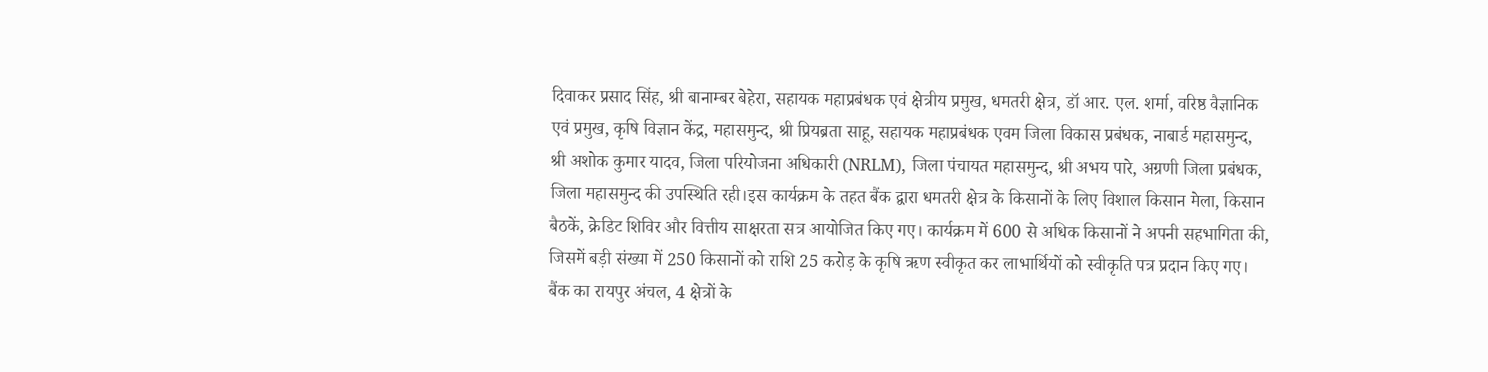दिवाकर प्रसाद सिंह, श्री बानाम्बर बेहेरा, सहायक महाप्रबंधक एवं क्षेत्रीय प्रमुख, धमतरी क्षेत्र, डॉ आर. एल. शर्मा, वरिष्ठ वैज्ञानिक एवं प्रमुख, कृषि विज्ञान केंद्र, महासमुन्द, श्री प्रियब्रता साहू, सहायक महाप्रबंधक एवम जिला विकास प्रबंधक, नाबार्ड महासमुन्द, श्री अशोक कुमार यादव, जिला परियोजना अधिकारी (NRLM), जिला पंचायत महासमुन्द, श्री अभय पारे, अग्रणी जिला प्रबंधक, जिला महासमुन्द की उपस्थिति रही।इस कार्यक्रम के तहत बैंक द्वारा धमतरी क्षेत्र के किसानों के लिए विशाल किसान मेला, किसान बैठकें, क्रेडिट शिविर और वित्तीय साक्षरता सत्र आयोजित किए गए। कार्यक्रम में 600 से अधिक किसानों ने अपनी सहभागिता की, जिसमें बड़ी संख्या में 250 किसानों को राशि 25 करोड़ के कृषि ऋण स्वीकृत कर लाभार्थियों को स्वीकृति पत्र प्रदान किए गए। बैंक का रायपुर अंचल, 4 क्षेत्रों के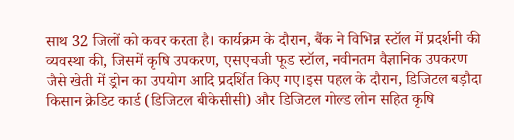साथ 32 जिलों को कवर करता है। कार्यक्रम के दौरान, बैंक ने विभिन्न स्टॉल में प्रदर्शनी की व्यवस्था की, जिसमें कृषि उपकरण, एसएचजी फूड स्टॉल, नवीनतम वैज्ञानिक उपकरण जैसे खेती में ड्रोन का उपयोग आदि प्रदर्शित किए गए।इस पहल के दौरान, डिजिटल बड़ौदा किसान क्रेडिट कार्ड (डिजिटल बीकेसीसी) और डिजिटल गोल्ड लोन सहित कृषि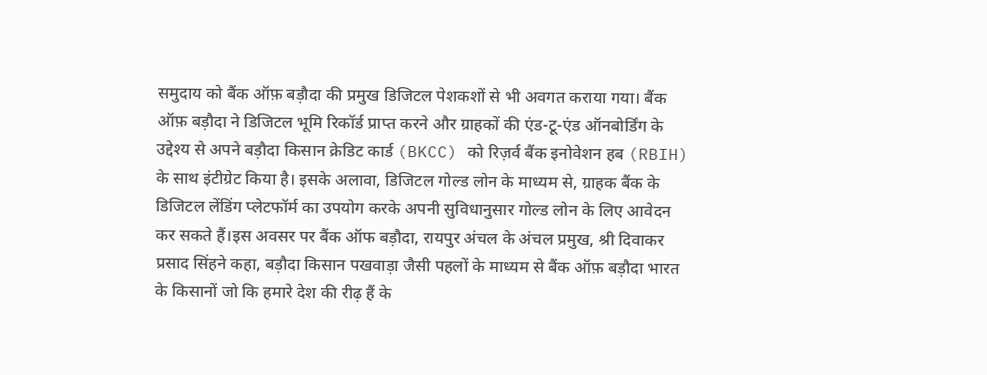समुदाय को बैंक ऑफ़ बड़ौदा की प्रमुख डिजिटल पेशकशों से भी अवगत कराया गया। बैंक ऑफ़ बड़ौदा ने डिजिटल भूमि रिकॉर्ड प्राप्त करने और ग्राहकों की एंड-टू-एंड ऑनबोर्डिंग के उद्देश्य से अपने बड़ौदा किसान क्रेडिट कार्ड (BKCC) को रिज़र्व बैंक इनोवेशन हब (RBIH) के साथ इंटीग्रेट किया है। इसके अलावा, डिजिटल गोल्ड लोन के माध्यम से, ग्राहक बैंक के डिजिटल लेंडिंग प्लेटफॉर्म का उपयोग करके अपनी सुविधानुसार गोल्ड लोन के लिए आवेदन कर सकते हैं।इस अवसर पर बैंक ऑफ बड़ौदा, रायपुर अंचल के अंचल प्रमुख, श्री दिवाकर प्रसाद सिंहने कहा, बड़ौदा किसान पखवाड़ा जैसी पहलों के माध्यम से बैंक ऑफ़ बड़ौदा भारत के किसानों जो कि हमारे देश की रीढ़ हैं के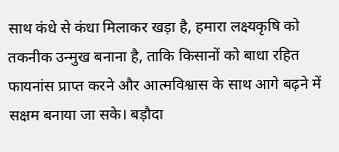साथ कंधे से कंधा मिलाकर खड़ा है, हमारा लक्ष्यकृषि को तकनीक उन्मुख बनाना है, ताकि किसानों को बाधा रहित फायनांस प्राप्त करने और आत्मविश्वास के साथ आगे बढ़ने में सक्षम बनाया जा सके। बड़ौदा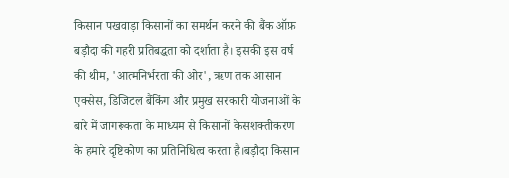किसान पखवाड़ा किसानों का समर्थन करने की बैंक ऑफ़ बड़ौदा की गहरी प्रतिबद्धता को दर्शाता है। इसकी इस वर्ष की थीम, 'आत्मनिर्भरता की ओर', ऋण तक आसान एक्सेस, डिजिटल बैंकिंग और प्रमुख सरकारी योजनाओं के बारे में जागरूकता के माध्यम से किसानों केसशक्तीकरण के हमारे दृष्टिकोण का प्रतिनिधित्व करता है।बड़ौदा किसान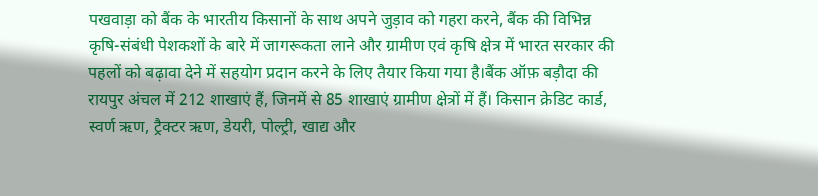पखवाड़ा को बैंक के भारतीय किसानों के साथ अपने जुड़ाव को गहरा करने, बैंक की विभिन्न कृषि-संबंधी पेशकशों के बारे में जागरूकता लाने और ग्रामीण एवं कृषि क्षेत्र में भारत सरकार की पहलों को बढ़ावा देने में सहयोग प्रदान करने के लिए तैयार किया गया है।बैंक ऑफ़ बड़ौदा की रायपुर अंचल में 212 शाखाएं हैं, जिनमें से 85 शाखाएं ग्रामीण क्षेत्रों में हैं। किसान क्रेडिट कार्ड, स्वर्ण ऋण, ट्रैक्टर ऋण, डेयरी, पोल्ट्री, खाद्य और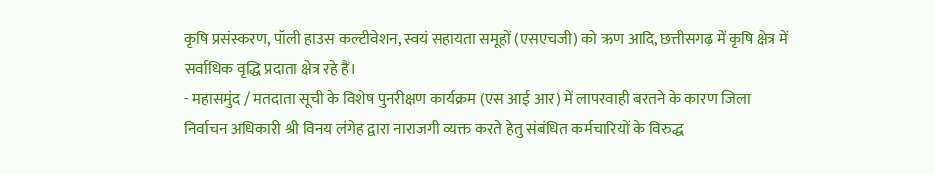कृषि प्रसंस्करण, पॉली हाउस कल्टीवेशन, स्वयं सहायता समूहों (एसएचजी) को ऋण आदि, छत्तीसगढ़ में कृषि क्षेत्र में सर्वाधिक वृद्धि प्रदाता क्षेत्र रहे हैं।
- महासमुंद / मतदाता सूची के विशेष पुनरीक्षण कार्यक्रम (एस आई आर) में लापरवाही बरतने के कारण जिला निर्वाचन अधिकारी श्री विनय लंगेह द्वारा नाराजगी व्यक्त करते हेतु संबंधित कर्मचारियों के विरुद्ध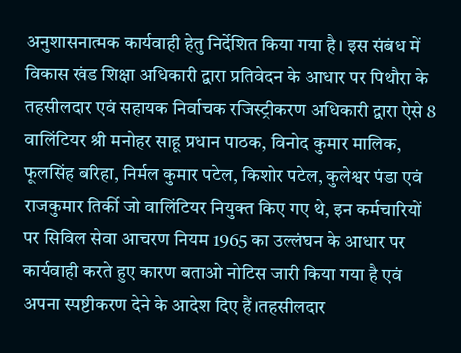अनुशासनात्मक कार्यवाही हेतु निर्देशित किया गया है। इस संबंध में विकास खंड शिक्षा अधिकारी द्वारा प्रतिवेदन के आधार पर पिथौरा के तहसीलदार एवं सहायक निर्वाचक रजिस्ट्रीकरण अधिकारी द्वारा ऐसे 8 वालिंटियर श्री मनोहर साहू प्रधान पाठक, विनोद कुमार मालिक, फूलसिंह बरिहा, निर्मल कुमार पटेल, किशोर पटेल, कुलेश्वर पंडा एवं राजकुमार तिर्की जो वालिंटियर नियुक्त किए गए थे, इन कर्मचारियों पर सिविल सेवा आचरण नियम 1965 का उल्लंघन के आधार पर कार्यवाही करते हुए कारण बताओ नोटिस जारी किया गया है एवं अपना स्पष्टीकरण देने के आदेश दिए हैं।तहसीलदार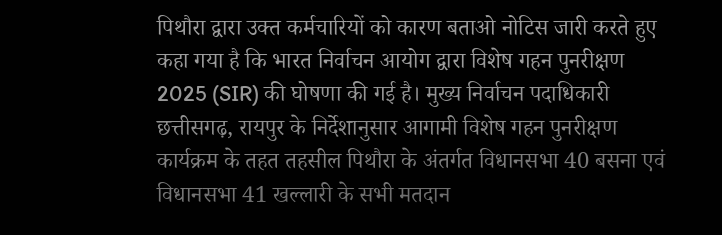पिथौरा द्वारा उक्त कर्मचारियों को कारण बताओ नोटिस जारी करते हुए कहा गया है कि भारत निर्वाचन आयोग द्वारा विशेष गहन पुनरीक्षण 2025 (SIR) की घोषणा की गई है। मुख्य निर्वाचन पदाधिकारी छत्तीसगढ़, रायपुर के निर्देशानुसार आगामी विशेष गहन पुनरीक्षण कार्यक्रम के तहत तहसील पिथौरा के अंतर्गत विधानसभा 40 बसना एवं विधानसभा 41 खल्लारी के सभी मतदान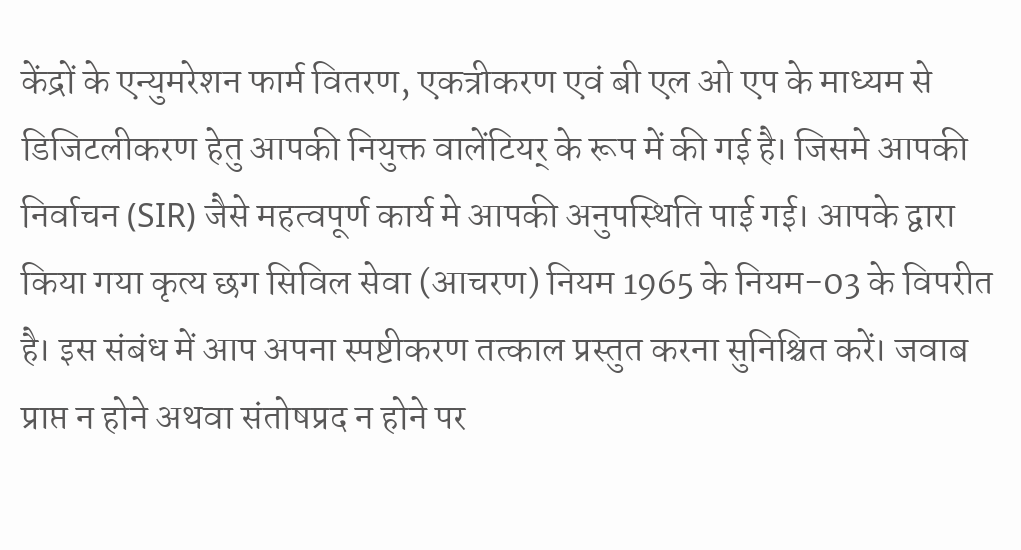केंद्रों के एन्युमरेशन फार्म वितरण, एकत्रीकरण एवं बी एल ओ एप के माध्यम से डिजिटलीकरण हेतु आपकी नियुक्त वालेंटियर् के रूप में की गई है। जिसमे आपकी निर्वाचन (SIR) जैसे महत्वपूर्ण कार्य मे आपकी अनुपस्थिति पाई गई। आपके द्वारा किया गया कृत्य छग सिविल सेवा (आचरण) नियम 1965 के नियम-03 के विपरीत है। इस संबंध में आप अपना स्पष्टीकरण तत्काल प्रस्तुत करना सुनिश्चित करें। जवाब प्राप्त न होने अथवा संतोषप्रद न होने पर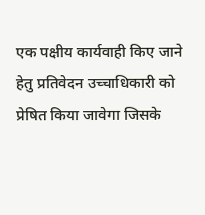एक पक्षीय कार्यवाही किए जाने हेतु प्रतिवेदन उच्चाधिकारी को प्रेषित किया जावेगा जिसके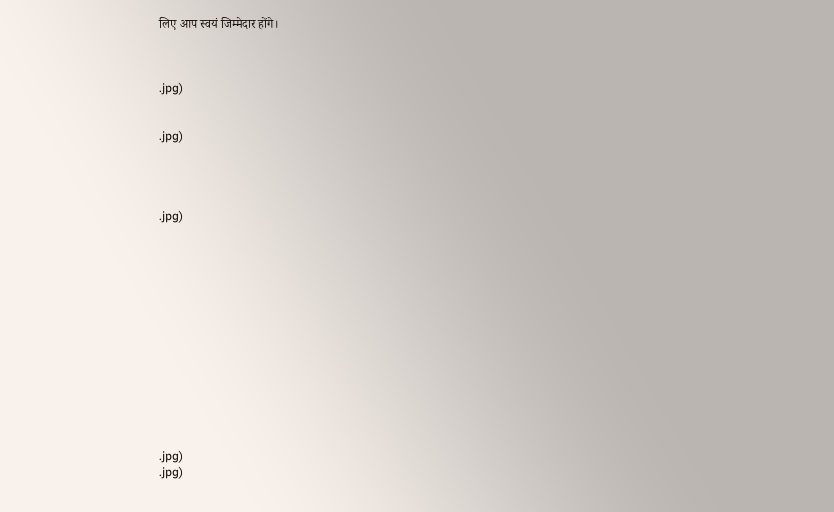लिए आप स्वयं जिम्मेदार होंगे।



.jpg)


.jpg)




.jpg)














.jpg)
.jpg)